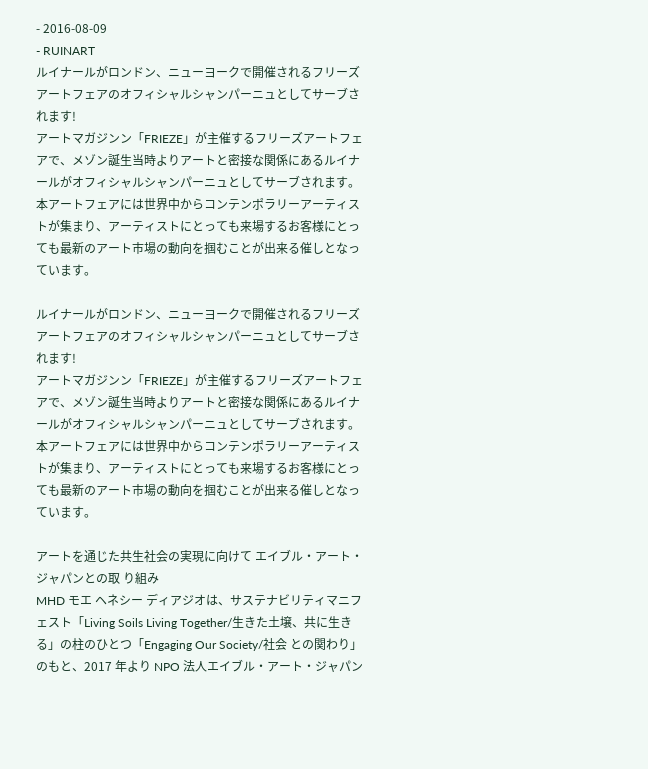- 2016-08-09
- RUINART
ルイナールがロンドン、ニューヨークで開催されるフリーズアートフェアのオフィシャルシャンパーニュとしてサーブされます!
アートマガジンン「FRIEZE」が主催するフリーズアートフェアで、メゾン誕生当時よりアートと密接な関係にあるルイナールがオフィシャルシャンパーニュとしてサーブされます。本アートフェアには世界中からコンテンポラリーアーティストが集まり、アーティストにとっても来場するお客様にとっても最新のアート市場の動向を掴むことが出来る催しとなっています。

ルイナールがロンドン、ニューヨークで開催されるフリーズアートフェアのオフィシャルシャンパーニュとしてサーブされます!
アートマガジンン「FRIEZE」が主催するフリーズアートフェアで、メゾン誕生当時よりアートと密接な関係にあるルイナールがオフィシャルシャンパーニュとしてサーブされます。本アートフェアには世界中からコンテンポラリーアーティストが集まり、アーティストにとっても来場するお客様にとっても最新のアート市場の動向を掴むことが出来る催しとなっています。

アートを通じた共生社会の実現に向けて エイブル・アート・ジャパンとの取 り組み
MHD モエ ヘネシー ディアジオは、サステナビリティマニフェスト「Living Soils Living Together/生きた土壌、共に生きる」の柱のひとつ「Engaging Our Society/社会 との関わり」のもと、2017 年より NPO 法人エイブル・アート・ジャパン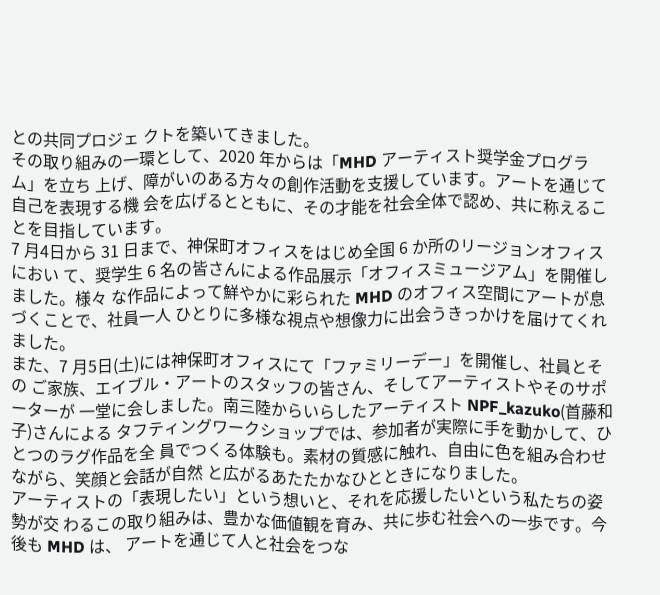との共同プロジェ クトを築いてきました。
その取り組みの一環として、2020 年からは「MHD アーティスト奨学金プログラム」を立ち 上げ、障がいのある方々の創作活動を支援しています。アートを通じて自己を表現する機 会を広げるとともに、その才能を社会全体で認め、共に称えることを目指しています。
7 月4日から 31 日まで、神保町オフィスをはじめ全国 6 か所のリージョンオフィスにおい て、奨学生 6 名の皆さんによる作品展示「オフィスミュージアム」を開催しました。様々 な作品によって鮮やかに彩られた MHD のオフィス空間にアートが息づくことで、社員一人 ひとりに多様な視点や想像力に出会うきっかけを届けてくれました。
また、7 月5日(土)には神保町オフィスにて「ファミリーデー」を開催し、社員とその ご家族、エイブル・アートのスタッフの皆さん、そしてアーティストやそのサポーターが 一堂に会しました。南三陸からいらしたアーティスト NPF_kazuko(首藤和子)さんによる タフティングワークショップでは、参加者が実際に手を動かして、ひとつのラグ作品を全 員でつくる体験も。素材の質感に触れ、自由に色を組み合わせながら、笑顔と会話が自然 と広がるあたたかなひとときになりました。
アーティストの「表現したい」という想いと、それを応援したいという私たちの姿勢が交 わるこの取り組みは、豊かな価値観を育み、共に歩む社会への一歩です。今後も MHD は、 アートを通じて人と社会をつな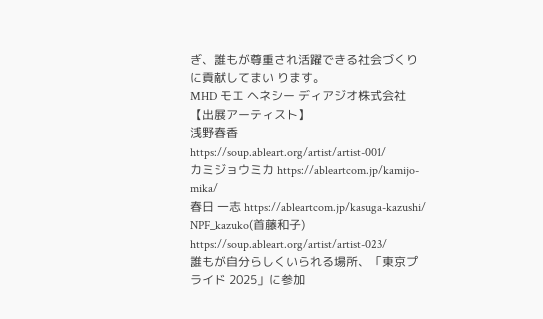ぎ、誰もが尊重され活躍できる社会づくりに貢献してまい ります。
MHD モエ ヘネシー ディアジオ株式会社
【出展アーティスト】
浅野春香 https://soup.ableart.org/artist/artist-001/
カミジョウミカ https://ableartcom.jp/kamijo-mika/
春日 一志 https://ableartcom.jp/kasuga-kazushi/
NPF_kazuko(首藤和子) https://soup.ableart.org/artist/artist-023/
誰もが自分らしくいられる場所、「東京プライド 2025」に参加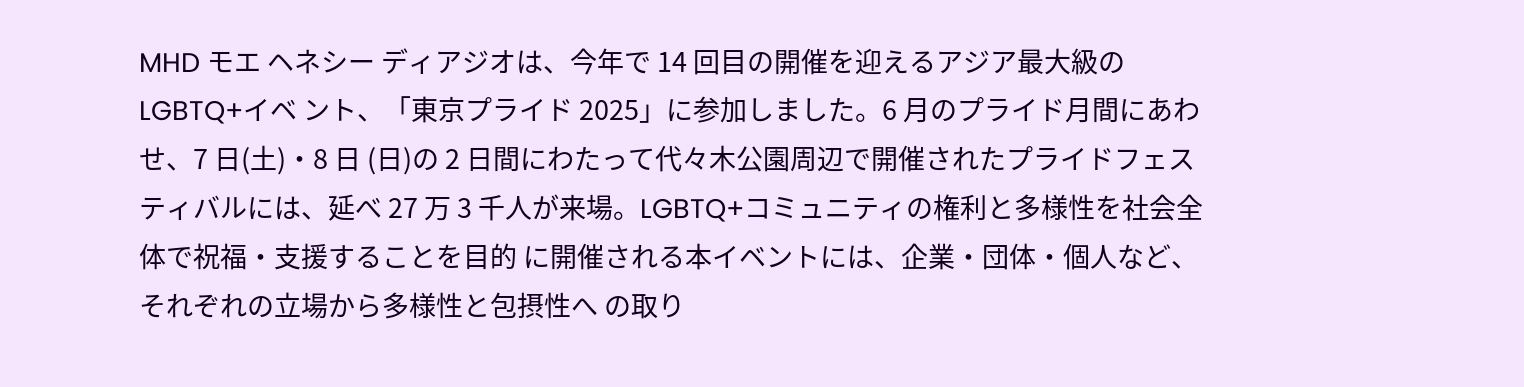MHD モエ ヘネシー ディアジオは、今年で 14 回目の開催を迎えるアジア最大級の LGBTQ+イベ ント、「東京プライド 2025」に参加しました。6 月のプライド月間にあわせ、7 日(土)・8 日 (日)の 2 日間にわたって代々木公園周辺で開催されたプライドフェスティバルには、延べ 27 万 3 千人が来場。LGBTQ+コミュニティの権利と多様性を社会全体で祝福・支援することを目的 に開催される本イベントには、企業・団体・個人など、それぞれの立場から多様性と包摂性へ の取り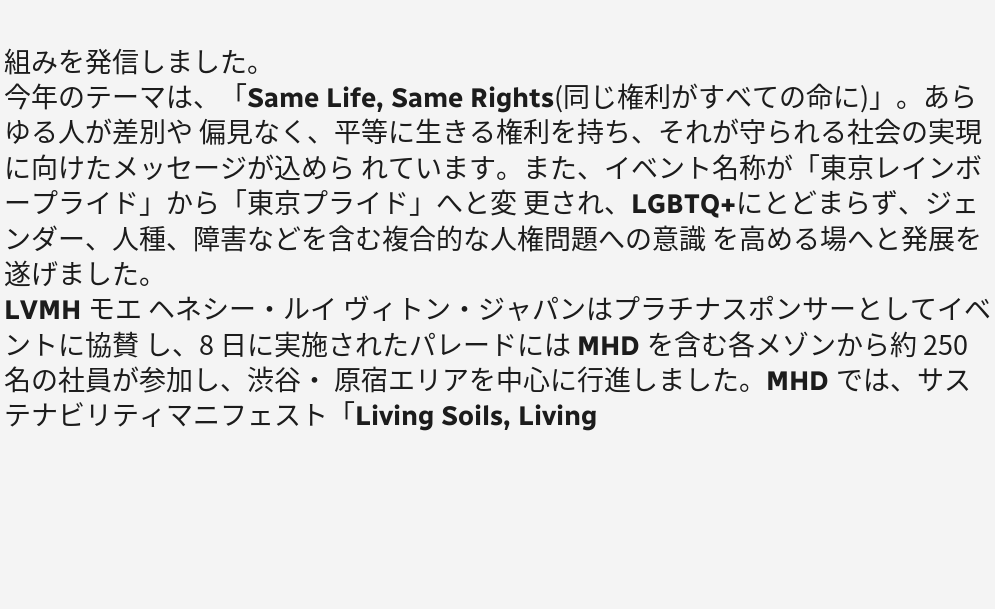組みを発信しました。
今年のテーマは、「Same Life, Same Rights(同じ権利がすべての命に)」。あらゆる人が差別や 偏見なく、平等に生きる権利を持ち、それが守られる社会の実現に向けたメッセージが込めら れています。また、イベント名称が「東京レインボープライド」から「東京プライド」へと変 更され、LGBTQ+にとどまらず、ジェンダー、人種、障害などを含む複合的な人権問題への意識 を高める場へと発展を遂げました。
LVMH モエ ヘネシー・ルイ ヴィトン・ジャパンはプラチナスポンサーとしてイベントに協賛 し、8 日に実施されたパレードには MHD を含む各メゾンから約 250 名の社員が参加し、渋谷・ 原宿エリアを中心に行進しました。MHD では、サステナビリティマニフェスト「Living Soils, Living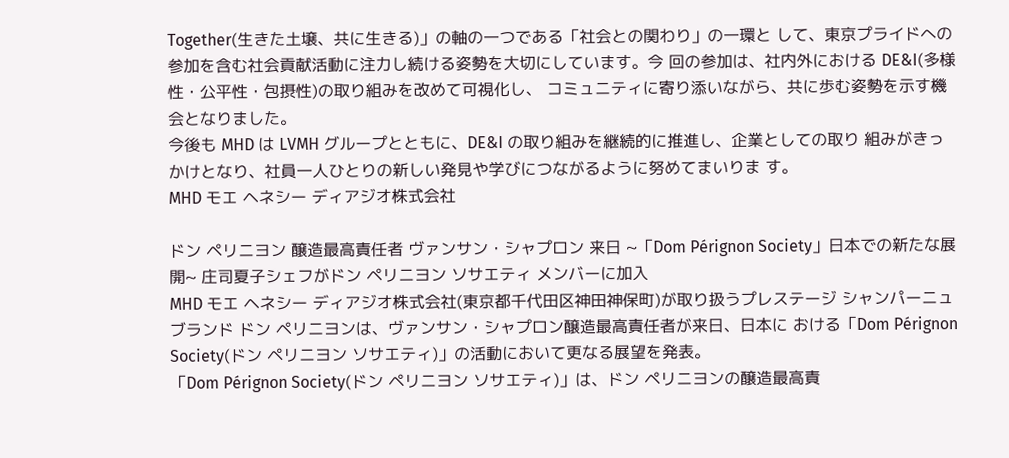Together(生きた土壌、共に生きる)」の軸の一つである「社会との関わり」の一環と して、東京プライドへの参加を含む社会貢献活動に注力し続ける姿勢を大切にしています。今 回の参加は、社内外における DE&I(多様性・公平性・包摂性)の取り組みを改めて可視化し、 コミュニティに寄り添いながら、共に歩む姿勢を示す機会となりました。
今後も MHD は LVMH グループとともに、DE&I の取り組みを継続的に推進し、企業としての取り 組みがきっかけとなり、社員一人ひとりの新しい発見や学びにつながるように努めてまいりま す。
MHD モエ ヘネシー ディアジオ株式会社

ドン ペリニヨン 醸造最高責任者 ヴァンサン・シャプロン 来日 ~「Dom Pérignon Society」日本での新たな展開~ 庄司夏子シェフがドン ペリニヨン ソサエティ メンバーに加入
MHD モエ ヘネシー ディアジオ株式会社(東京都千代田区神田神保町)が取り扱うプレステージ シャンパーニュブランド ドン ペリニヨンは、ヴァンサン・シャプロン醸造最高責任者が来日、日本に おける「Dom Pérignon Society(ドン ペリニヨン ソサエティ)」の活動において更なる展望を発表。
「Dom Pérignon Society(ドン ペリニヨン ソサエティ)」は、ドン ペリニヨンの醸造最高責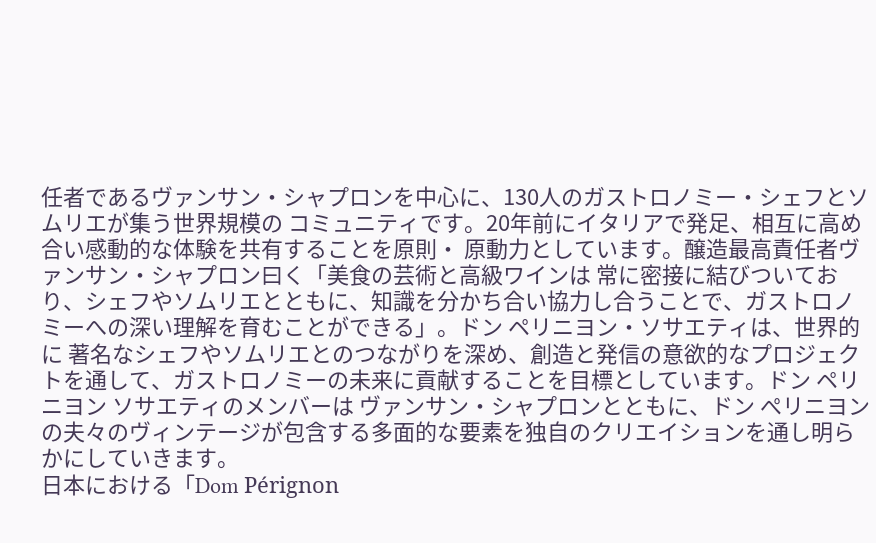任者であるヴァンサン・シャプロンを中心に、130人のガストロノミー・シェフとソムリエが集う世界規模の コミュニティです。20年前にイタリアで発足、相互に高め合い感動的な体験を共有することを原則・ 原動力としています。醸造最高責任者ヴァンサン・シャプロン曰く「美食の芸術と高級ワインは 常に密接に結びついており、シェフやソムリエとともに、知識を分かち合い協力し合うことで、ガストロノミーへの深い理解を育むことができる」。ドン ペリニヨン・ソサエティは、世界的に 著名なシェフやソムリエとのつながりを深め、創造と発信の意欲的なプロジェクトを通して、ガストロノミーの未来に貢献することを目標としています。ドン ペリニヨン ソサエティのメンバーは ヴァンサン・シャプロンとともに、ドン ぺリニヨンの夫々のヴィンテージが包含する多面的な要素を独自のクリエイションを通し明らかにしていきます。
日本における「Dom Pérignon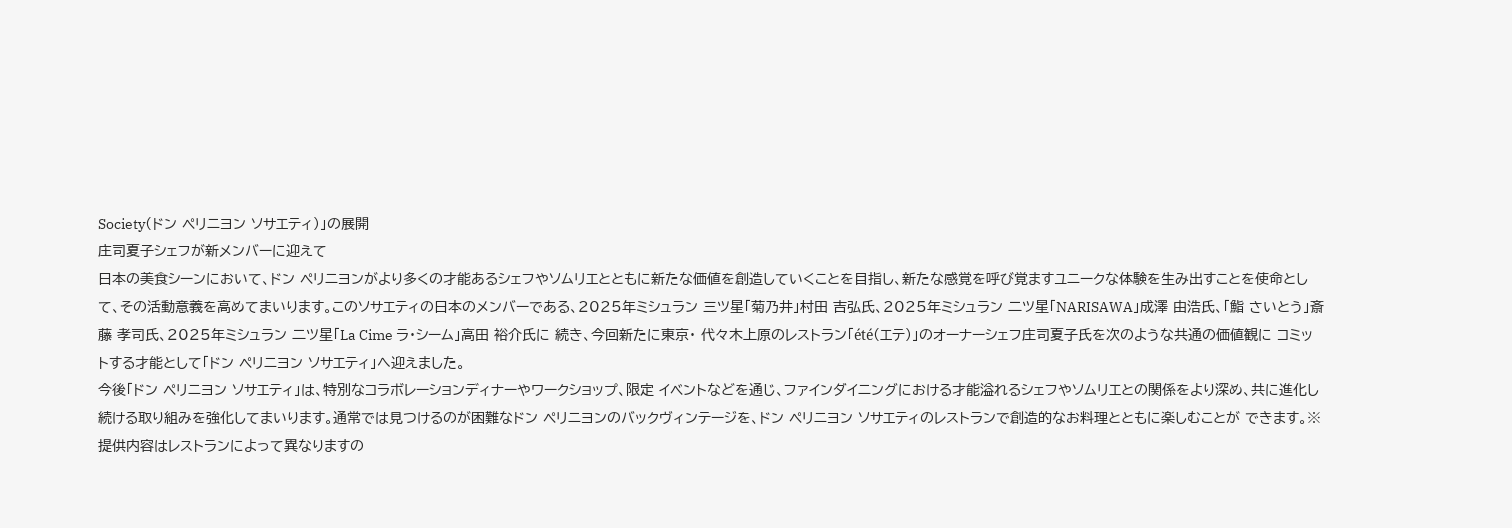Society(ドン ペリニヨン ソサエティ)」の展開
庄司夏子シェフが新メンバーに迎えて
日本の美食シーンにおいて、ドン ペリニヨンがより多くの才能あるシェフやソムリエとともに新たな価値を創造していくことを目指し、新たな感覚を呼び覚ますユニークな体験を生み出すことを使命として、その活動意義を高めてまいります。このソサエティの日本のメンバーである、2025年ミシュラン 三ツ星「菊乃井」村田 吉弘氏、2025年ミシュラン 二ツ星「NARISAWA」成澤 由浩氏、「鮨 さいとう」斎藤 孝司氏、2025年ミシュラン 二ツ星「La Cime ラ・シーム」高田 裕介氏に 続き、今回新たに東京・ 代々木上原のレストラン「été(エテ)」のオーナーシェフ庄司夏子氏を次のような共通の価値観に コミットする才能として「ドン ペリニヨン ソサエティ」へ迎えました。
今後「ドン ペリニヨン ソサエティ」は、特別なコラボレーションディナーやワークショップ、限定 イベントなどを通じ、ファインダイニングにおける才能溢れるシェフやソムリエとの関係をより深め、共に進化し続ける取り組みを強化してまいります。通常では見つけるのが困難なドン ペリニヨンのバックヴィンテージを、ドン ペリニヨン ソサエティのレストランで創造的なお料理とともに楽しむことが できます。※提供内容はレストランによって異なりますの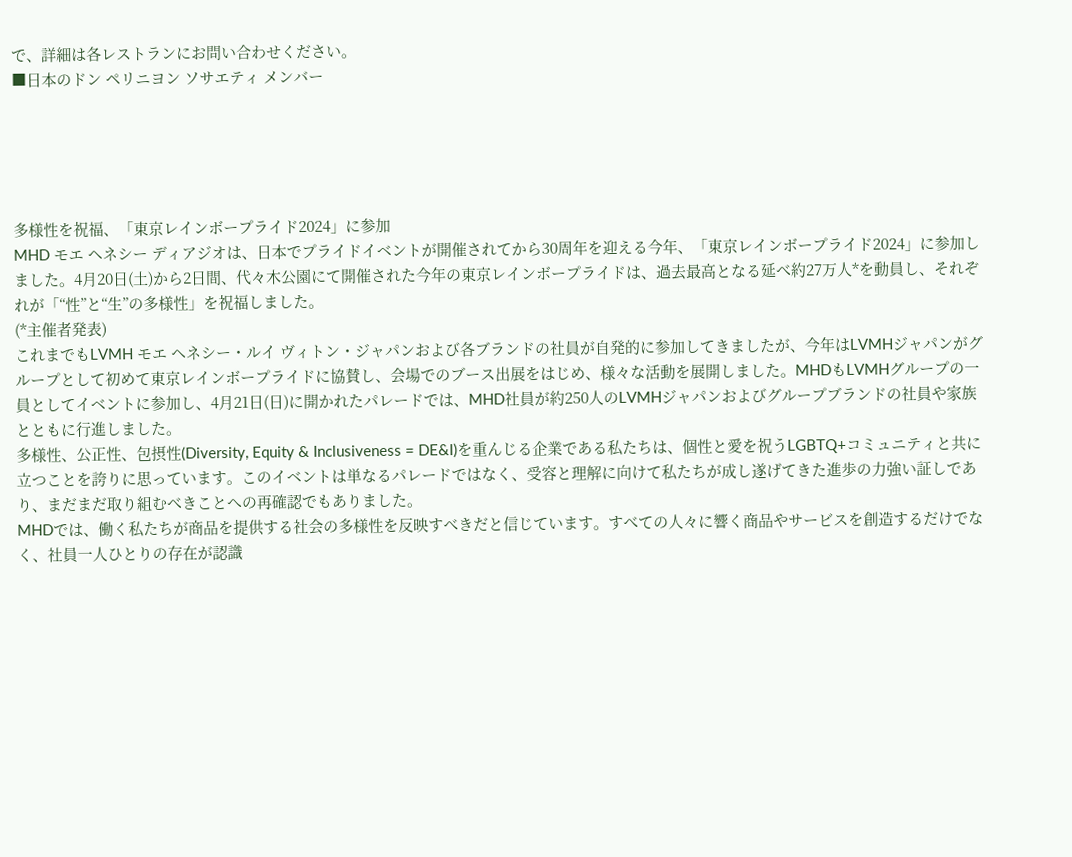で、詳細は各レストランにお問い合わせください。
■日本のドン ペリニヨン ソサエティ メンバー





多様性を祝福、「東京レインボープライド2024」に参加
MHD モエ ヘネシー ディアジオは、日本でプライドイベントが開催されてから30周年を迎える今年、「東京レインボープライド2024」に参加しました。4月20日(土)から2日間、代々木公園にて開催された今年の東京レインボープライドは、過去最高となる延べ約27万人*を動員し、それぞれが「“性”と“生”の多様性」を祝福しました。
(*主催者発表)
これまでもLVMH モエ ヘネシー・ルイ ヴィトン・ジャパンおよび各ブランドの社員が自発的に参加してきましたが、今年はLVMHジャパンがグループとして初めて東京レインボープライドに協賛し、会場でのブース出展をはじめ、様々な活動を展開しました。MHDもLVMHグループの一員としてイベントに参加し、4月21日(日)に開かれたパレードでは、MHD社員が約250人のLVMHジャパンおよびグループブランドの社員や家族とともに行進しました。
多様性、公正性、包摂性(Diversity, Equity & Inclusiveness = DE&I)を重んじる企業である私たちは、個性と愛を祝うLGBTQ+コミュニティと共に立つことを誇りに思っています。このイベントは単なるパレードではなく、受容と理解に向けて私たちが成し遂げてきた進歩の力強い証しであり、まだまだ取り組むべきことへの再確認でもありました。
MHDでは、働く私たちが商品を提供する社会の多様性を反映すべきだと信じています。すべての人々に響く商品やサービスを創造するだけでなく、社員一人ひとりの存在が認識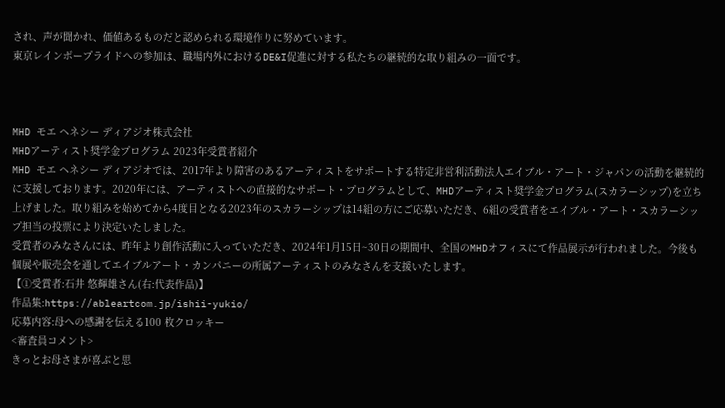され、声が聞かれ、価値あるものだと認められる環境作りに努めています。
東京レインボープライドへの参加は、職場内外におけるDE&I促進に対する私たちの継続的な取り組みの一面です。



MHD モエ ヘネシー ディアジオ株式会社
MHDアーティスト奨学金プログラム 2023年受賞者紹介
MHD モエ ヘネシー ディアジオでは、2017年より障害のあるアーティストをサポートする特定非営利活動法人エイブル・アート・ジャパンの活動を継続的に支援しております。2020年には、アーティストへの直接的なサポート・プログラムとして、MHDアーティスト奨学金プログラム(スカラーシップ)を立ち上げました。取り組みを始めてから4度目となる2023年のスカラーシップは14組の方にご応募いただき、6組の受賞者をエイブル・アート・スカラーシップ担当の投票により決定いたしました。
受賞者のみなさんには、昨年より創作活動に入っていただき、2024年1月15日~30日の期間中、全国のMHDオフィスにて作品展示が行われました。今後も個展や販売会を通してエイブルアート・カンパニーの所属アーティストのみなさんを支援いたします。
【①受賞者:⽯井 悠輝雄さん(右:代表作品)】
作品集:https://ableartcom.jp/ishii-yukio/
応募内容:母への感謝を伝える100 枚クロッキー
<審査員コメント>
きっとお母さまが喜ぶと思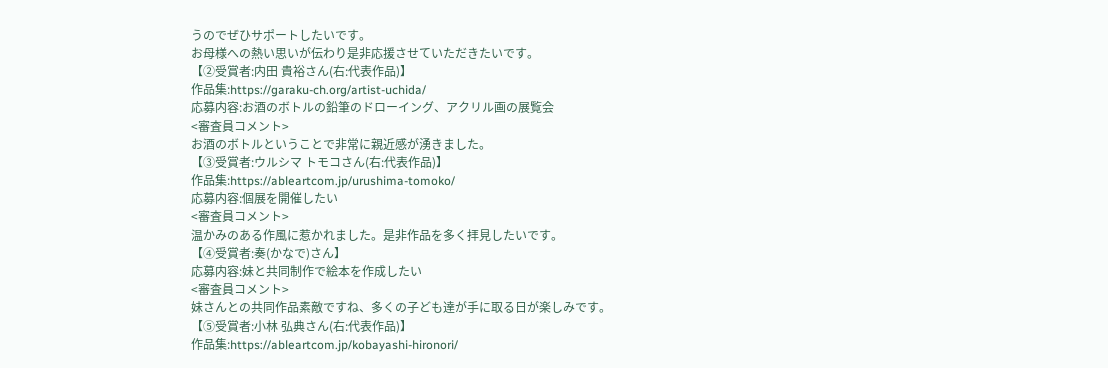うのでぜひサポートしたいです。
お母様への熱い思いが伝わり是非応援させていただきたいです。
【②受賞者:内田 貴裕さん(右:代表作品)】
作品集:https://garaku-ch.org/artist-uchida/
応募内容:お酒のボトルの鉛筆のドローイング、アクリル画の展覧会
<審査員コメント>
お酒のボトルということで非常に親近感が湧きました。
【③受賞者:ウルシマ トモコさん(右:代表作品)】
作品集:https://ableartcom.jp/urushima-tomoko/
応募内容:個展を開催したい
<審査員コメント>
温かみのある作風に惹かれました。是非作品を多く拝見したいです。
【④受賞者:奏(かなで)さん】
応募内容:妹と共同制作で絵本を作成したい
<審査員コメント>
妹さんとの共同作品素敵ですね、多くの子ども達が手に取る日が楽しみです。
【⑤受賞者:小林 弘典さん(右:代表作品)】
作品集:https://ableartcom.jp/kobayashi-hironori/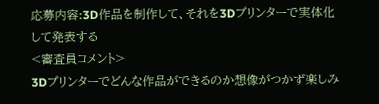応募内容:3D作品を制作して、それを3Dプリンターで実体化して発表する
<審査員コメント>
3Dプリンターでどんな作品ができるのか想像がつかず楽しみ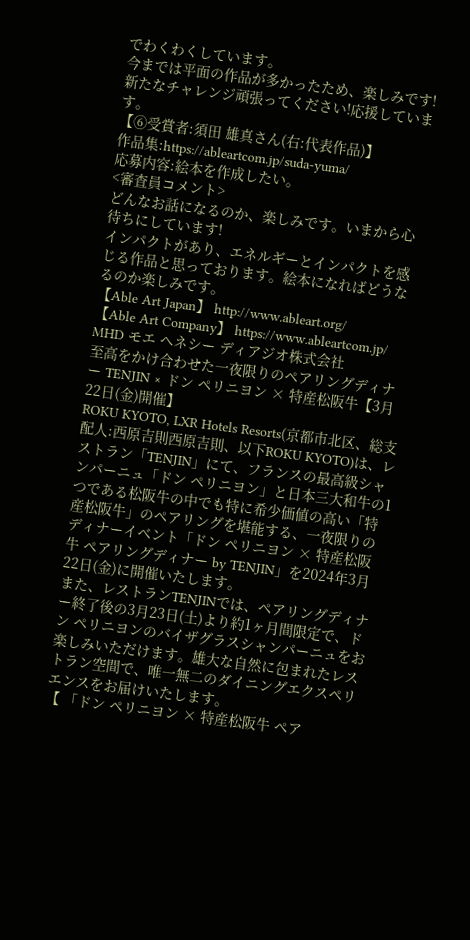でわくわくしています。
今までは平面の作品が多かったため、楽しみです!新たなチャレンジ頑張ってください!応援しています。
【⑥受賞者:須田 雄真さん(右:代表作品)】
作品集:https://ableartcom.jp/suda-yuma/
応募内容:絵本を作成したい。
<審査員コメント>
どんなお話になるのか、楽しみです。いまから心待ちにしています!
インパクトがあり、エネルギーとインパクトを感じる作品と思っております。絵本になればどうなるのか楽しみです。
【Able Art Japan】 http://www.ableart.org/
【Able Art Company】 https://www.ableartcom.jp/
MHD モエ ヘネシー ディアジオ株式会社
至高をかけ合わせた一夜限りのペアリングディナー TENJIN × ドン ペリニヨン × 特産松阪牛【3月22日(金)開催】
ROKU KYOTO, LXR Hotels Resorts(京都市北区、総支配人:西原吉則西原吉則、以下ROKU KYOTO)は、レストラン「TENJIN」にて、フランスの最高級シャンパーニュ「ドン ペリニヨン」と日本三大和牛の1つである松阪牛の中でも特に希少価値の高い「特産松阪牛」のペアリングを堪能する、一夜限りのディナーイベント「ドン ペリニヨン × 特産松阪牛 ペアリングディナー by TENJIN」を2024年3月22日(金)に開催いたします。
また、レストランTENJINでは、ペアリングディナー終了後の3月23日(土)より約1ヶ月間限定で、ドン ペリニヨンのバイザグラスシャンパーニュをお楽しみいただけます。雄大な自然に包まれたレストラン空間で、唯一無二のダイニングエクスペリエンスをお届けいたします。
【 「ドン ペリニヨン × 特産松阪牛 ペア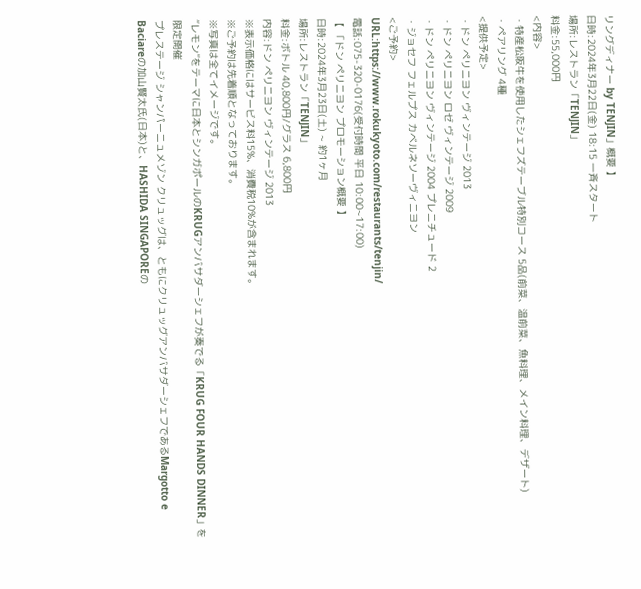リングディナー by TENJIN」概要 】
日時:2024年3月22日(金) 18:15 一斉スタート
場所:レストラン「TENJIN」
料金:55,000円
<内容>
・特産松阪牛を使用したシェフズテーブル特別コース 5品(前菜、温前菜、魚料理、メイン料理、デザート)
・ペアリング 4種
<提供予定>
・ドン ペリニヨン ヴィンテージ 2013
・ドン ペリニヨン ロゼ ヴィンテージ 2009
・ドン ペリニヨン ヴィンテージ 2004 プレニチュード 2
・ジョセフ フェルプス カベルネソーヴィニヨン
<ご予約>
URL:https://www.rokukyoto.com/restaurants/tenjin/
電話:075-320-0176(受付時間 平日 10:00~17:00)
【 「ドン ペリニヨン プロモーション概要 】
日時:2024年3月23日(土) ~ 約1ヶ月
場所:レストラン「TENJIN」
料金:ボトル 40,800円/グラス 6,800円
内容:ドン ペリニヨン ヴィンテージ 2013
※表示価格にはサービス料15%、消費税10%が含まれます。
※ご予約は先着順となっております。
※写真は全てイメージです。
“レモン”をテーマに日本とシンガポールのKRUGアンバサダーシェフが奏でる「KRUG FOUR HANDS DINNER」を限定開催
プレステージ シャンパーニュメゾン クリュッグは、ともにクリュッグアンバサダーシェフであるMargotto e Baciareの加山賢太氏(日本)と、HASHIDA SINGAPOREの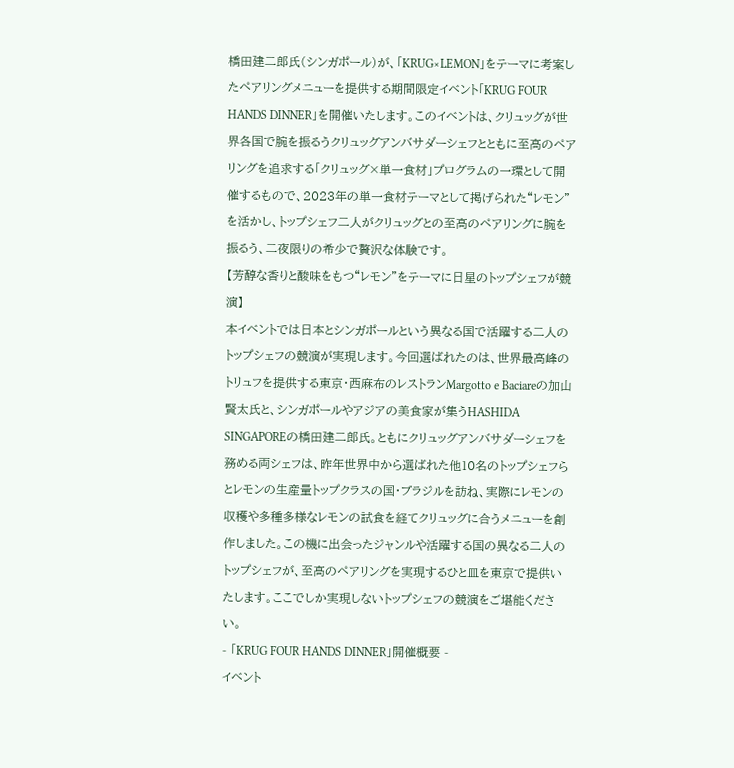橋田建二郎氏(シンガポール)が、「KRUG×LEMON」をテーマに考案したペアリングメニューを提供する期間限定イベント「KRUG FOUR HANDS DINNER」を開催いたします。このイベントは、クリュッグが世界各国で腕を振るうクリュッグアンバサダーシェフとともに至高のペアリングを追求する「クリュッグ×単一食材」プログラムの一環として開催するもので、2023年の単一食材テーマとして掲げられた“レモン”を活かし、トップシェフ二人がクリュッグとの至高のペアリングに腕を振るう、二夜限りの希少で贅沢な体験です。
【芳醇な香りと酸味をもつ“レモン”をテーマに日星のトップシェフが競演】
本イベントでは日本とシンガポールという異なる国で活躍する二人のトップシェフの競演が実現します。今回選ばれたのは、世界最高峰のトリュフを提供する東京・西麻布のレストランMargotto e Baciareの加山賢太氏と、シンガポールやアジアの美食家が集うHASHIDA SINGAPOREの橋田建二郎氏。ともにクリュッグアンバサダーシェフを務める両シェフは、昨年世界中から選ばれた他10名のトップシェフらとレモンの生産量トップクラスの国・ブラジルを訪ね、実際にレモンの収穫や多種多様なレモンの試食を経てクリュッグに合うメニューを創作しました。この機に出会ったジャンルや活躍する国の異なる二人のトップシェフが、至高のペアリングを実現するひと皿を東京で提供いたします。ここでしか実現しないトップシェフの競演をご堪能ください。
- 「KRUG FOUR HANDS DINNER」開催概要 -
イベント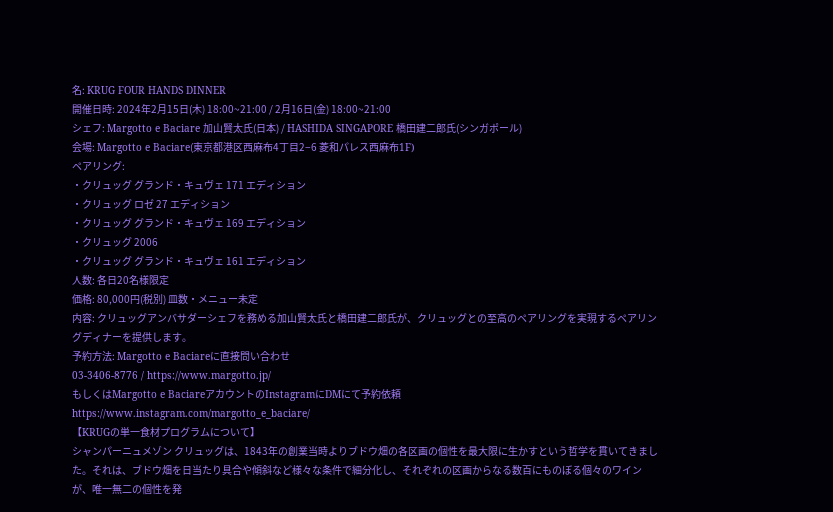名: KRUG FOUR HANDS DINNER
開催日時: 2024年2月15日(木) 18:00~21:00 / 2月16日(金) 18:00~21:00
シェフ: Margotto e Baciare 加山賢太氏(日本) / HASHIDA SINGAPORE 橋田建二郎氏(シンガポール)
会場: Margotto e Baciare(東京都港区西麻布4丁目2−6 菱和パレス西麻布1F)
ペアリング:
・クリュッグ グランド・キュヴェ 171 エディション
・クリュッグ ロゼ 27 エディション
・クリュッグ グランド・キュヴェ 169 エディション
・クリュッグ 2006
・クリュッグ グランド・キュヴェ 161 エディション
人数: 各日20名様限定
価格: 80,000円(税別) 皿数・メニュー未定
内容: クリュッグアンバサダーシェフを務める加山賢太氏と橋田建二郎氏が、クリュッグとの至高のペアリングを実現するペアリングディナーを提供します。
予約方法: Margotto e Baciareに直接問い合わせ
03-3406-8776 / https://www.margotto.jp/
もしくはMargotto e BaciareアカウントのInstagramにDMにて予約依頼
https://www.instagram.com/margotto_e_baciare/
【KRUGの単一食材プログラムについて】
シャンパーニュメゾン クリュッグは、1843年の創業当時よりブドウ畑の各区画の個性を最大限に生かすという哲学を貫いてきました。それは、ブドウ畑を日当たり具合や傾斜など様々な条件で細分化し、それぞれの区画からなる数百にものぼる個々のワインが、唯一無二の個性を発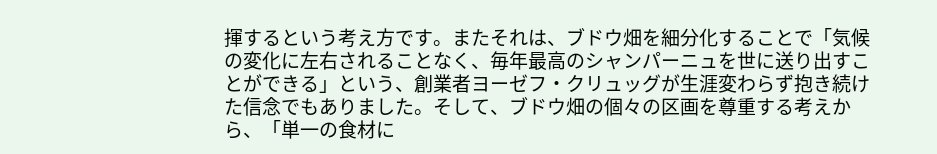揮するという考え方です。またそれは、ブドウ畑を細分化することで「気候の変化に左右されることなく、毎年最高のシャンパーニュを世に送り出すことができる」という、創業者ヨーゼフ・クリュッグが生涯変わらず抱き続けた信念でもありました。そして、ブドウ畑の個々の区画を尊重する考えから、「単一の食材に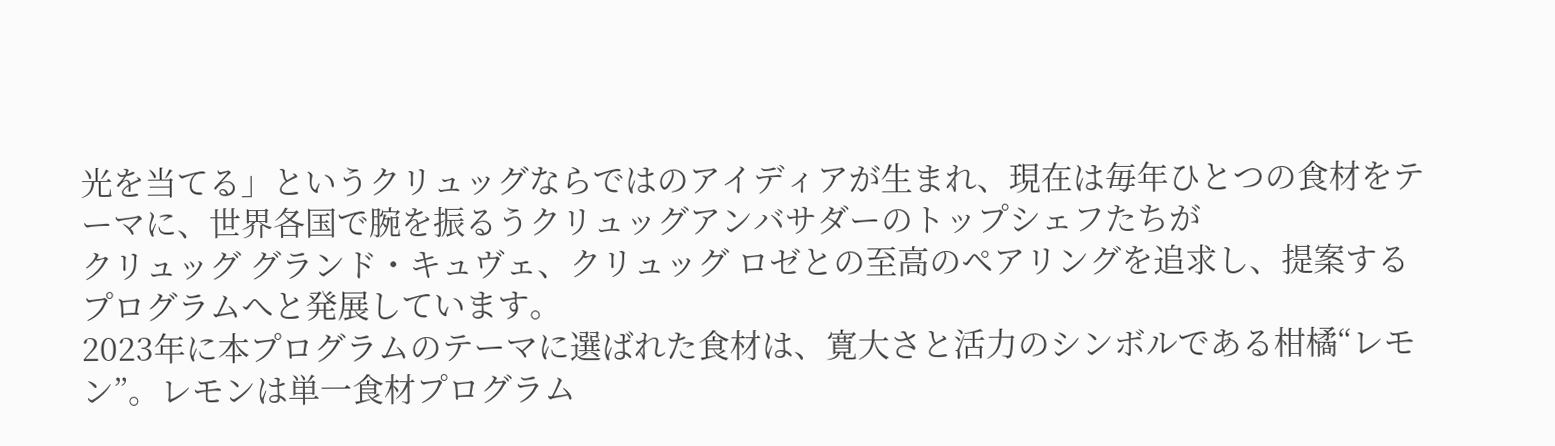光を当てる」というクリュッグならではのアイディアが生まれ、現在は毎年ひとつの食材をテーマに、世界各国で腕を振るうクリュッグアンバサダーのトップシェフたちが
クリュッグ グランド・キュヴェ、クリュッグ ロゼとの至高のペアリングを追求し、提案するプログラムへと発展しています。
2023年に本プログラムのテーマに選ばれた食材は、寛大さと活力のシンボルである柑橘“レモン”。レモンは単一食材プログラム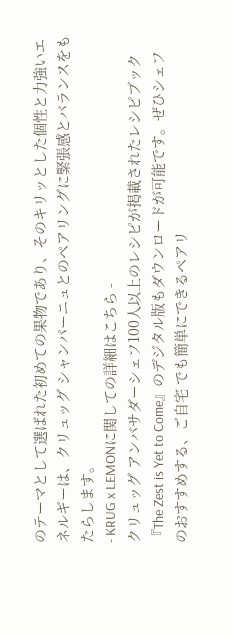のテーマとして選ばれた初めての果物であり、そのキリッとした個性と力強いエネルギーは、クリュッグ シャンパーニュとのペアリングに緊張感とバランスをもたらします。
- KRUG x LEMONに関しての詳細はこちら -
クリュッグ アンバサダーシェフ100人以上のレシピが掲載されたレシピブック『The Zest is Yet to Come』のデジタル版もダウンロードが可能です。ぜひシェフのおすすめする、ご自宅 でも簡単にできるペアリ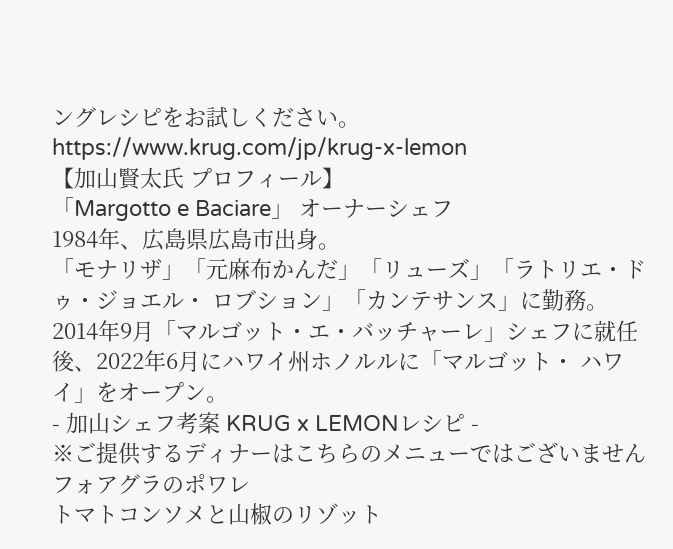ングレシピをお試しください。
https://www.krug.com/jp/krug-x-lemon
【加山賢太氏 プロフィール】
「Margotto e Baciare」 オーナーシェフ
1984年、広島県広島市出身。
「モナリザ」「元麻布かんだ」「リューズ」「ラトリエ・ドゥ・ジョエル・ ロブション」「カンテサンス」に勤務。2014年9月「マルゴット・エ・バッチャーレ」シェフに就任後、2022年6月にハワイ州ホノルルに「マルゴット・ ハワイ」をオープン。
- 加山シェフ考案 KRUG x LEMONレシピ -
※ご提供するディナーはこちらのメニューではございません
フォアグラのポワレ
トマトコンソメと山椒のリゾット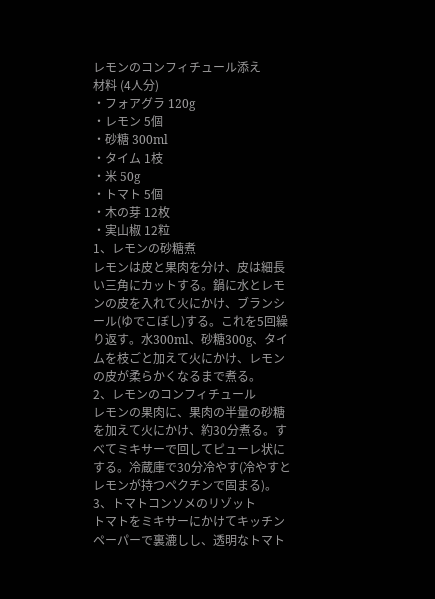レモンのコンフィチュール添え
材料 (4人分)
・フォアグラ 120g
・レモン 5個
・砂糖 300ml
・タイム 1枝
・米 50g
・トマト 5個
・木の芽 12枚
・実山椒 12粒
1、レモンの砂糖煮
レモンは皮と果肉を分け、皮は細長い三角にカットする。鍋に水とレモンの皮を入れて火にかけ、ブランシール(ゆでこぼし)する。これを5回繰り返す。水300ml、砂糖300g、タイムを枝ごと加えて火にかけ、レモンの皮が柔らかくなるまで煮る。
2、レモンのコンフィチュール
レモンの果肉に、果肉の半量の砂糖を加えて火にかけ、約30分煮る。すべてミキサーで回してピューレ状にする。冷蔵庫で30分冷やす(冷やすとレモンが持つペクチンで固まる)。
3、トマトコンソメのリゾット
トマトをミキサーにかけてキッチンペーパーで裏漉しし、透明なトマト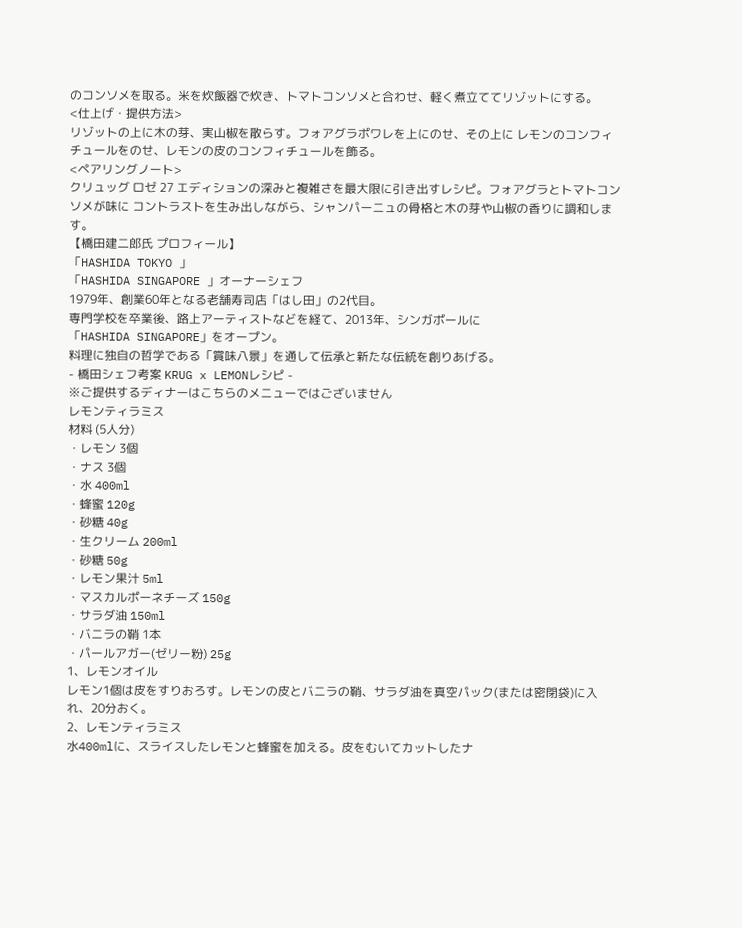のコンソメを取る。米を炊飯器で炊き、トマトコンソメと合わせ、軽く煮立ててリゾットにする。
<仕上げ・提供方法>
リゾットの上に木の芽、実山椒を散らす。フォアグラポワレを上にのせ、その上に レモンのコンフィチュールをのせ、レモンの皮のコンフィチュールを飾る。
<ペアリングノート>
クリュッグ ロゼ 27 エディションの深みと複雑さを最大限に引き出すレシピ。フォアグラとトマトコンソメが味に コントラストを生み出しながら、シャンパーニュの骨格と木の芽や山椒の香りに調和します。
【橋田建二郎氏 プロフィール】
「HASHIDA TOKYO 」
「HASHIDA SINGAPORE 」オーナーシェフ
1979年、創業60年となる老舗寿司店「はし田」の2代目。
専門学校を卒業後、路上アーティストなどを経て、2013年、シンガポールに
「HASHIDA SINGAPORE」をオープン。
料理に独自の哲学である「賞味八景」を通して伝承と新たな伝統を創りあげる。
- 橋田シェフ考案 KRUG x LEMONレシピ -
※ご提供するディナーはこちらのメニューではございません
レモンティラミス
材料 (5人分)
・レモン 3個
・ナス 3個
・水 400ml
・蜂蜜 120g
・砂糖 40g
・生クリーム 200ml
・砂糖 50g
・レモン果汁 5ml
・マスカルポーネチーズ 150g
・サラダ油 150ml
・バニラの鞘 1本
・パールアガー(ゼリー粉) 25g
1、レモンオイル
レモン1個は皮をすりおろす。レモンの皮とバニラの鞘、サラダ油を真空パック(または密閉袋)に入れ、20分おく。
2、レモンティラミス
水400mlに、スライスしたレモンと蜂蜜を加える。皮をむいてカットしたナ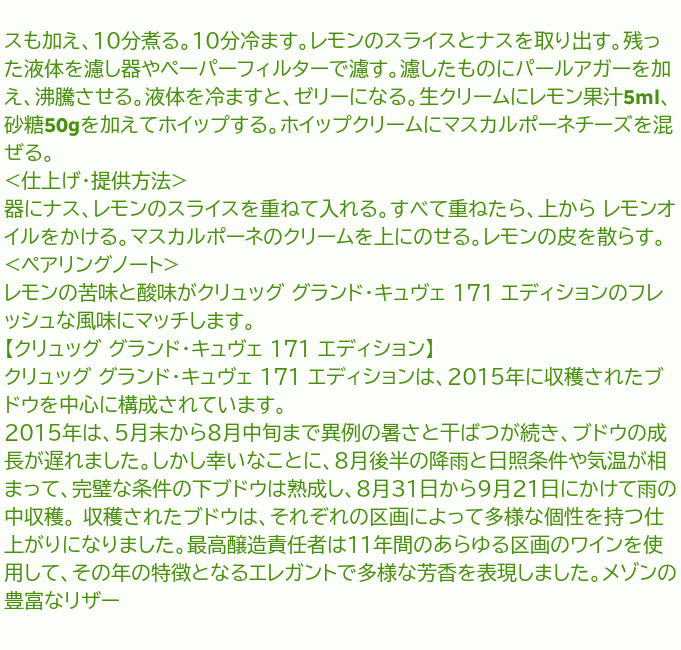スも加え、10分煮る。10分冷ます。レモンのスライスとナスを取り出す。残った液体を濾し器やペーパーフィルターで濾す。濾したものにパールアガーを加え、沸騰させる。液体を冷ますと、ゼリーになる。生クリームにレモン果汁5ml、砂糖50gを加えてホイップする。ホイップクリームにマスカルポーネチーズを混ぜる。
<仕上げ・提供方法>
器にナス、レモンのスライスを重ねて入れる。すべて重ねたら、上から レモンオイルをかける。マスカルポーネのクリームを上にのせる。レモンの皮を散らす。
<ペアリングノート>
レモンの苦味と酸味がクリュッグ グランド・キュヴェ 171 エディションのフレッシュな風味にマッチします。
【クリュッグ グランド・キュヴェ 171 エディション】
クリュッグ グランド・キュヴェ 171 エディションは、2015年に収穫されたブドウを中心に構成されています。
2015年は、5月末から8月中旬まで異例の暑さと干ばつが続き、ブドウの成長が遅れました。しかし幸いなことに、8月後半の降雨と日照条件や気温が相まって、完璧な条件の下ブドウは熟成し、8月31日から9月21日にかけて雨の中収穫。 収穫されたブドウは、それぞれの区画によって多様な個性を持つ仕上がりになりました。最高醸造責任者は11年間のあらゆる区画のワインを使用して、その年の特徴となるエレガントで多様な芳香を表現しました。メゾンの豊富なリザー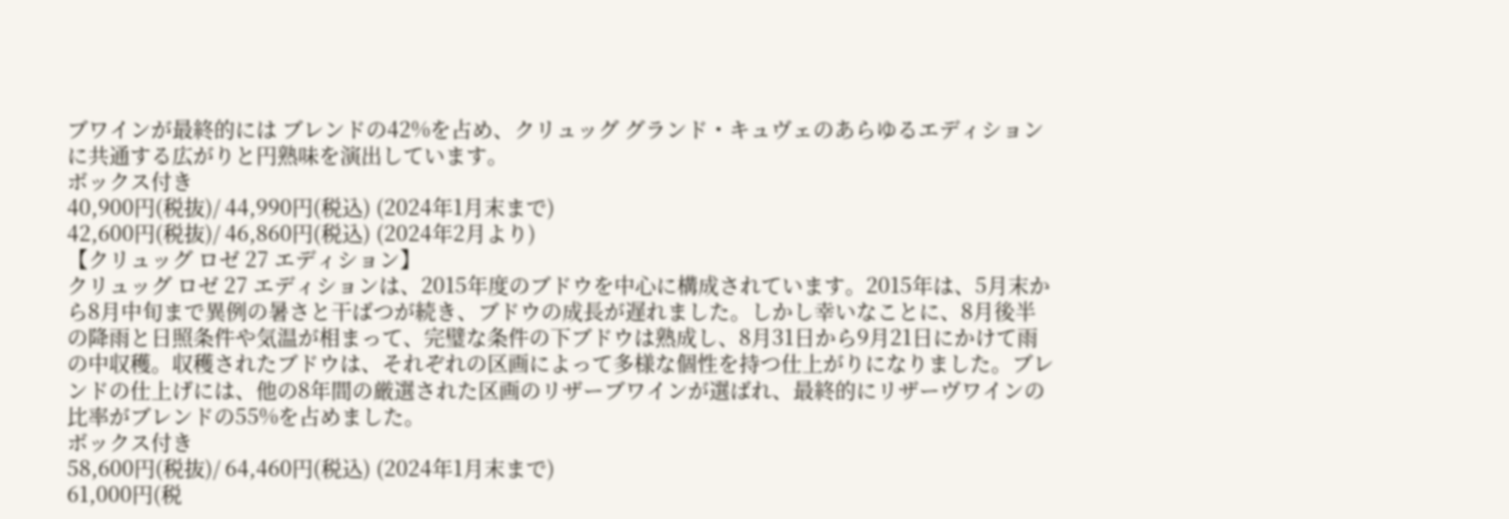ブワインが最終的には ブレンドの42%を占め、クリュッグ グランド・キュヴェのあらゆるエディションに共通する広がりと円熟味を演出しています。
ボックス付き
40,900円(税抜)/ 44,990円(税込) (2024年1月末まで)
42,600円(税抜)/ 46,860円(税込) (2024年2月より)
【クリュッグ ロゼ 27 エディション】
クリュッグ ロゼ 27 エディションは、2015年度のブドウを中心に構成されています。2015年は、5月末から8月中旬まで異例の暑さと干ばつが続き、ブドウの成長が遅れました。しかし幸いなことに、8月後半の降雨と日照条件や気温が相まって、完璧な条件の下ブドウは熟成し、8月31日から9月21日にかけて雨の中収穫。収穫されたブドウは、それぞれの区画によって多様な個性を持つ仕上がりになりました。ブレンドの仕上げには、他の8年間の厳選された区画のリザーブワインが選ばれ、最終的にリザーヴワインの比率がブレンドの55%を占めました。
ボックス付き
58,600円(税抜)/ 64,460円(税込) (2024年1月末まで)
61,000円(税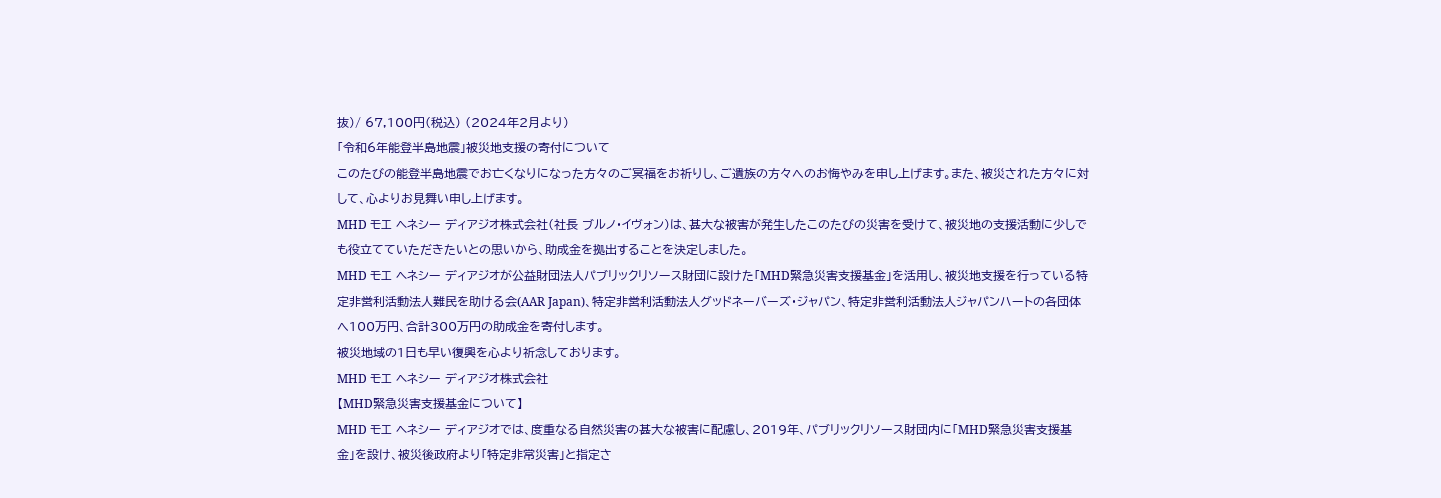抜)/ 67,100円(税込) (2024年2月より)
「令和6年能登半島地震」被災地支援の寄付について
このたびの能登半島地震でお亡くなりになった方々のご冥福をお祈りし、ご遺族の方々へのお悔やみを申し上げます。また、被災された方々に対して、心よりお見舞い申し上げます。
MHD モエ ヘネシー ディアジオ株式会社(社長 ブルノ・イヴォン)は、甚大な被害が発生したこのたびの災害を受けて、被災地の支援活動に少しでも役立てていただきたいとの思いから、助成金を拠出することを決定しました。
MHD モエ ヘネシー ディアジオが公益財団法人パブリックリソース財団に設けた「MHD緊急災害支援基金」を活用し、被災地支援を行っている特定非営利活動法人難民を助ける会(AAR Japan)、特定非営利活動法人グッドネーバーズ・ジャパン、特定非営利活動法人ジャパンハートの各団体へ100万円、合計300万円の助成金を寄付します。
被災地域の1日も早い復興を心より祈念しております。
MHD モエ ヘネシー ディアジオ株式会社
【MHD緊急災害支援基金について】
MHD モエ ヘネシー ディアジオでは、度重なる自然災害の甚大な被害に配慮し、2019年、パブリックリソース財団内に「MHD緊急災害支援基金」を設け、被災後政府より「特定非常災害」と指定さ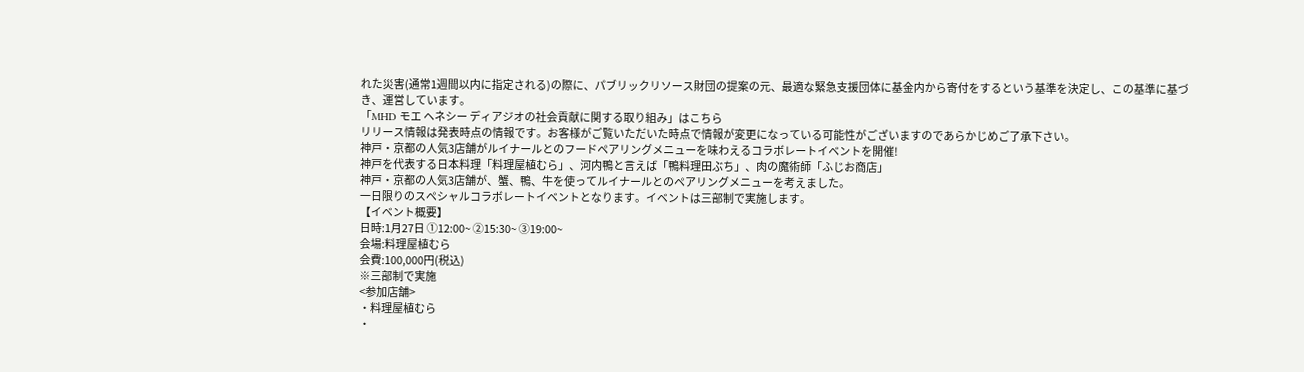れた災害(通常1週間以内に指定される)の際に、パブリックリソース財団の提案の元、最適な緊急支援団体に基金内から寄付をするという基準を決定し、この基準に基づき、運営しています。
「MHD モエ ヘネシー ディアジオの社会貢献に関する取り組み」はこちら
リリース情報は発表時点の情報です。お客様がご覧いただいた時点で情報が変更になっている可能性がございますのであらかじめご了承下さい。
神戸・京都の人気3店舗がルイナールとのフードペアリングメニューを味わえるコラボレートイベントを開催!
神戸を代表する日本料理「料理屋植むら」、河内鴨と言えば「鴨料理田ぶち」、肉の魔術師「ふじお商店」
神戸・京都の人気3店舗が、蟹、鴨、牛を使ってルイナールとのペアリングメニューを考えました。
一日限りのスペシャルコラボレートイベントとなります。イベントは三部制で実施します。
【イベント概要】
日時:1月27日 ①12:00~ ②15:30~ ➂19:00~
会場:料理屋植むら
会費:100,000円(税込)
※三部制で実施
<参加店舗>
・料理屋植むら
・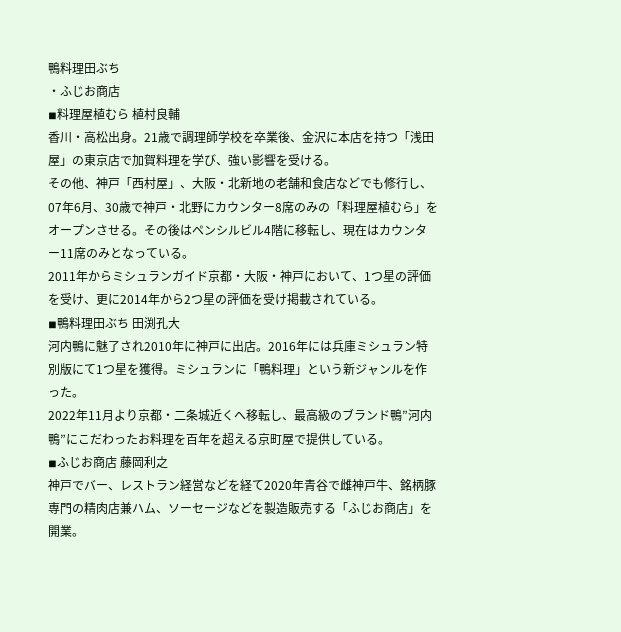鴨料理田ぶち
・ふじお商店
◾料理屋植むら 植村良輔
香川・高松出身。21歳で調理師学校を卒業後、金沢に本店を持つ「浅田屋」の東京店で加賀料理を学び、強い影響を受ける。
その他、神戸「西村屋」、大阪・北新地の老舗和食店などでも修行し、07年6月、30歳で神戸・北野にカウンター8席のみの「料理屋植むら」をオープンさせる。その後はペンシルビル4階に移転し、現在はカウンター11席のみとなっている。
2011年からミシュランガイド京都・大阪・神戸において、1つ星の評価を受け、更に2014年から2つ星の評価を受け掲載されている。
◾鴨料理田ぶち 田渕孔大
河内鴨に魅了され2010年に神戸に出店。2016年には兵庫ミシュラン特別版にて1つ星を獲得。ミシュランに「鴨料理」という新ジャンルを作った。
2022年11月より京都・二条城近くへ移転し、最高級のブランド鴨”河内鴨”にこだわったお料理を百年を超える京町屋で提供している。
◾ふじお商店 藤岡利之
神戸でバー、レストラン経営などを経て2020年青谷で雌神戸牛、銘柄豚専門の精肉店兼ハム、ソーセージなどを製造販売する「ふじお商店」を開業。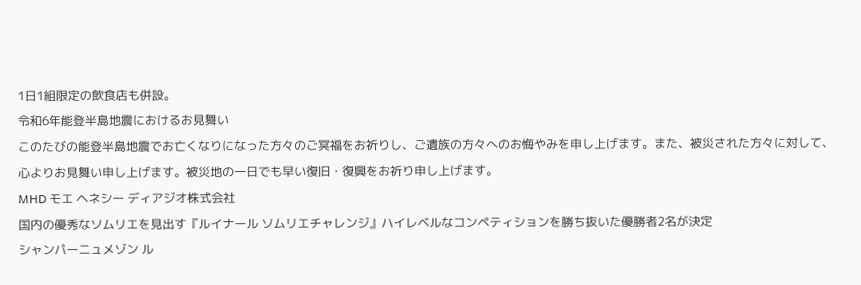1日1組限定の飲食店も併設。
令和6年能登半島地震におけるお見舞い
このたびの能登半島地震でお亡くなりになった方々のご冥福をお祈りし、ご遺族の方々へのお悔やみを申し上げます。また、被災された方々に対して、心よりお見舞い申し上げます。被災地の一日でも早い復旧・復興をお祈り申し上げます。
MHD モエ ヘネシー ディアジオ株式会社
国内の優秀なソムリエを見出す『ルイナール ソムリエチャレンジ』ハイレベルなコンペティションを勝ち抜いた優勝者2名が決定
シャンパーニュメゾン ル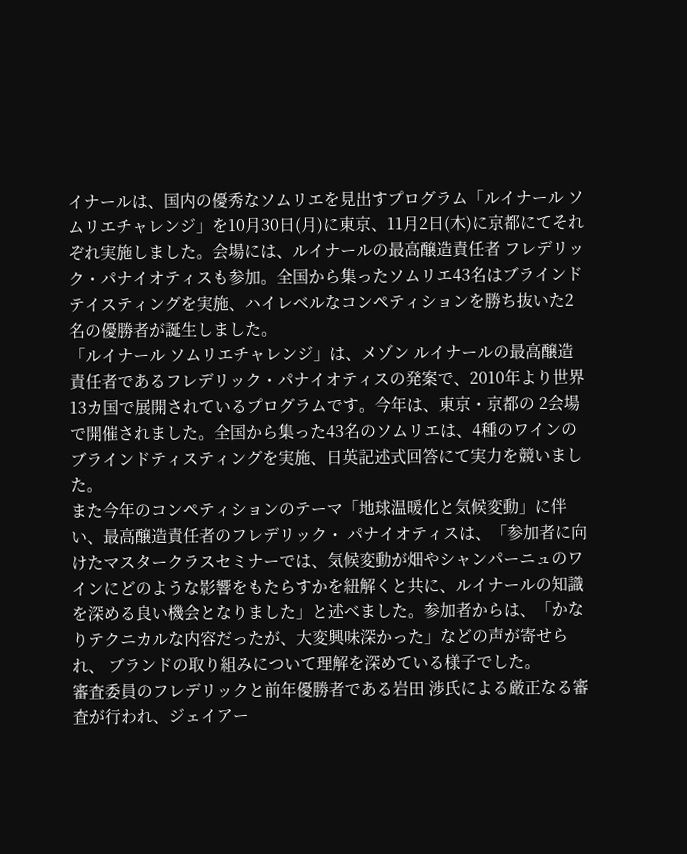イナールは、国内の優秀なソムリエを見出すプログラム「ルイナール ソムリエチャレンジ」を10月30日(月)に東京、11月2日(木)に京都にてそれぞれ実施しました。会場には、ルイナールの最高醸造責任者 フレデリック・パナイオティスも参加。全国から集ったソムリエ43名はブラインドテイスティングを実施、ハイレベルなコンペティションを勝ち抜いた2名の優勝者が誕生しました。
「ルイナール ソムリエチャレンジ」は、メゾン ルイナールの最高醸造責任者であるフレデリック・パナイオティスの発案で、2010年より世界13カ国で展開されているプログラムです。今年は、東京・京都の 2会場で開催されました。全国から集った43名のソムリエは、4種のワインのブラインドティスティングを実施、日英記述式回答にて実力を競いました。
また今年のコンペティションのテーマ「地球温暖化と気候変動」に伴い、最高醸造責任者のフレデリック・ パナイオティスは、「参加者に向けたマスタークラスセミナーでは、気候変動が畑やシャンパーニュのワインにどのような影響をもたらすかを紐解くと共に、ルイナールの知識を深める良い機会となりました」と述べました。参加者からは、「かなりテクニカルな内容だったが、大変興味深かった」などの声が寄せられ、 ブランドの取り組みについて理解を深めている様子でした。
審査委員のフレデリックと前年優勝者である岩田 渉氏による厳正なる審査が行われ、ジェイアー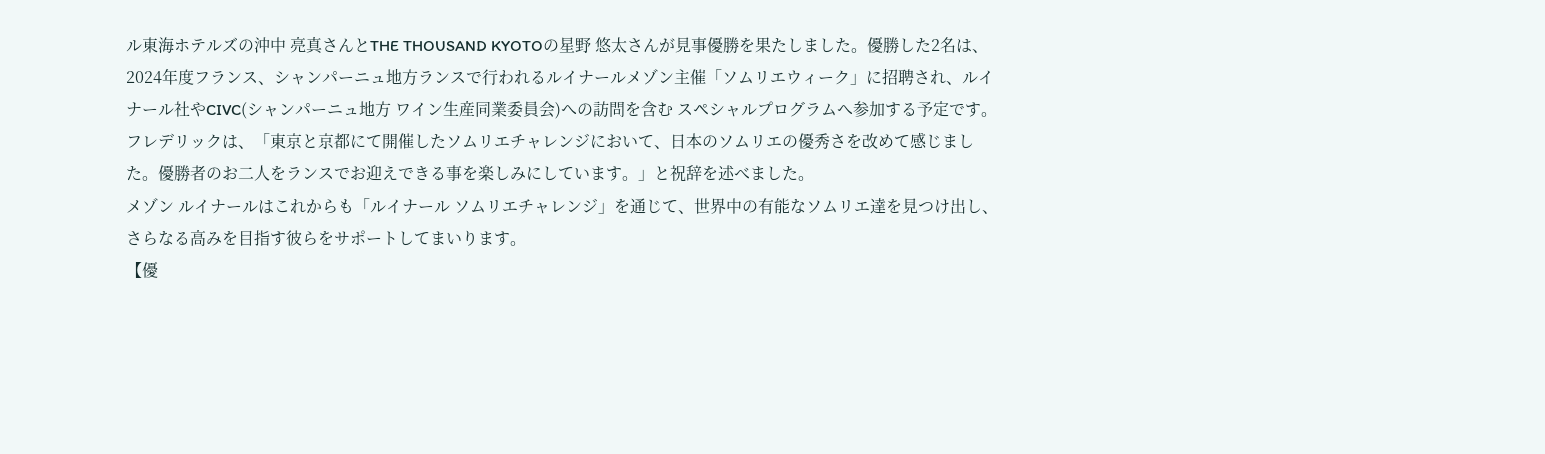ル東海ホテルズの沖中 亮真さんとTHE THOUSAND KYOTOの星野 悠太さんが見事優勝を果たしました。優勝した2名は、2024年度フランス、シャンパーニュ地方ランスで行われるルイナールメゾン主催「ソムリエウィーク」に招聘され、ルイナール社やCIVC(シャンパーニュ地方 ワイン生産同業委員会)への訪問を含む スペシャルプログラムへ参加する予定です。
フレデリックは、「東京と京都にて開催したソムリエチャレンジにおいて、日本のソムリエの優秀さを改めて感じました。優勝者のお二人をランスでお迎えできる事を楽しみにしています。」と祝辞を述べました。
メゾン ルイナールはこれからも「ルイナール ソムリエチャレンジ」を通じて、世界中の有能なソムリエ達を見つけ出し、さらなる高みを目指す彼らをサポートしてまいります。
【優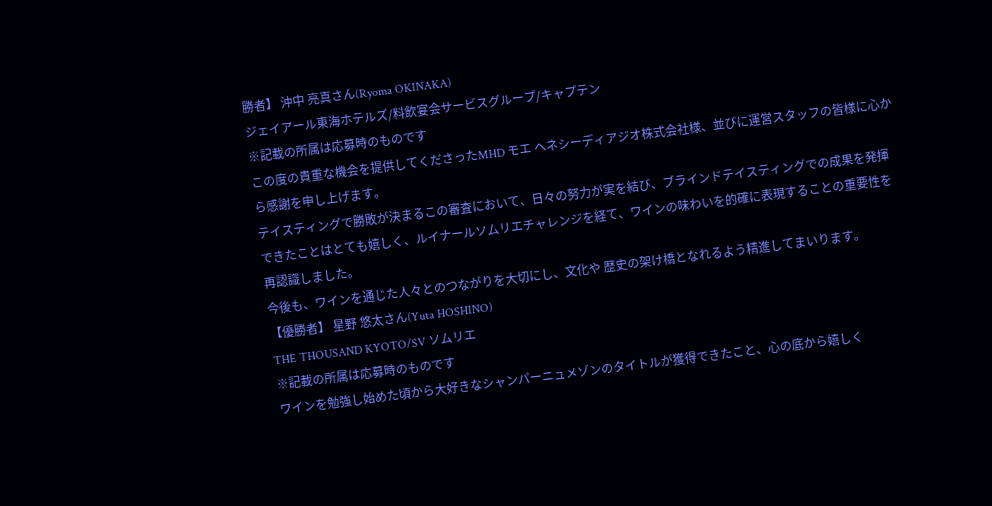勝者】 沖中 亮真さん(Ryoma OKINAKA)
ジェイアール東海ホテルズ/料飲宴会サービスグループ/キャプテン
※記載の所属は応募時のものです
この度の貴重な機会を提供してくださったMHD モエ ヘネシーディアジオ株式会社様、並びに運営スタッフの皆様に心から感謝を申し上げます。
テイスティングで勝敗が決まるこの審査において、日々の努力が実を結び、ブラインドテイスティングでの成果を発揮できたことはとても嬉しく、ルイナールソムリエチャレンジを経て、ワインの味わいを的確に表現することの重要性を再認識しました。
今後も、ワインを通じた人々とのつながりを大切にし、文化や 歴史の架け橋となれるよう精進してまいります。
【優勝者】 星野 悠太さん(Yuta HOSHINO)
THE THOUSAND KYOTO/SV ソムリエ
※記載の所属は応募時のものです
ワインを勉強し始めた頃から大好きなシャンパーニュメゾンのタイトルが獲得できたこと、心の底から嬉しく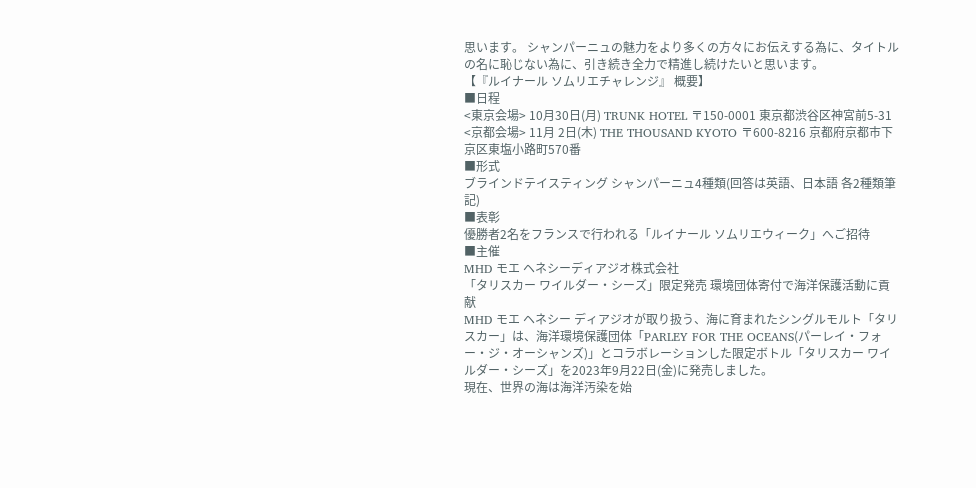思います。 シャンパーニュの魅力をより多くの方々にお伝えする為に、タイトルの名に恥じない為に、引き続き全力で精進し続けたいと思います。
【『ルイナール ソムリエチャレンジ』 概要】
■日程
<東京会場> 10月30日(月) TRUNK HOTEL 〒150-0001 東京都渋谷区神宮前5-31
<京都会場> 11月 2日(木) THE THOUSAND KYOTO 〒600-8216 京都府京都市下京区東塩小路町570番
■形式
ブラインドテイスティング シャンパーニュ4種類(回答は英語、日本語 各2種類筆記)
■表彰
優勝者2名をフランスで行われる「ルイナール ソムリエウィーク」へご招待
■主催
MHD モエ ヘネシーディアジオ株式会社
「タリスカー ワイルダー・シーズ」限定発売 環境団体寄付で海洋保護活動に貢献
MHD モエ ヘネシー ディアジオが取り扱う、海に育まれたシングルモルト「タリスカー」は、海洋環境保護団体「PARLEY FOR THE OCEANS(パーレイ・フォー・ジ・オーシャンズ)」とコラボレーションした限定ボトル「タリスカー ワイルダー・シーズ」を2023年9月22日(金)に発売しました。
現在、世界の海は海洋汚染を始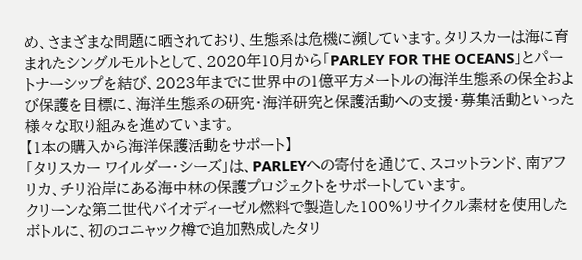め、さまざまな問題に晒されており、生態系は危機に瀕しています。タリスカーは海に育まれたシングルモルトとして、2020年10月から「PARLEY FOR THE OCEANS」とパートナーシップを結び、2023年までに世界中の1億平方メートルの海洋生態系の保全および保護を目標に、海洋生態系の研究・海洋研究と保護活動への支援・募集活動といった様々な取り組みを進めています。
【1本の購入から海洋保護活動をサポート】
「タリスカー ワイルダー・シーズ」は、PARLEYへの寄付を通じて、スコットランド、南アフリカ、チリ沿岸にある海中林の保護プロジェクトをサポートしています。
クリーンな第二世代バイオディーゼル燃料で製造した100%リサイクル素材を使用したボトルに、初のコニャック樽で追加熟成したタリ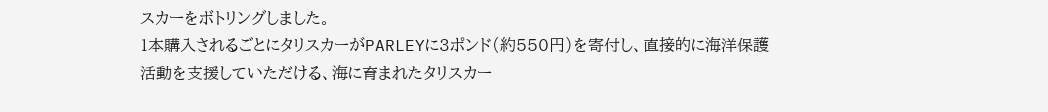スカーをボトリングしました。
1本購入されるごとにタリスカーがPARLEYに3ポンド(約550円)を寄付し、直接的に海洋保護活動を支援していただける、海に育まれたタリスカー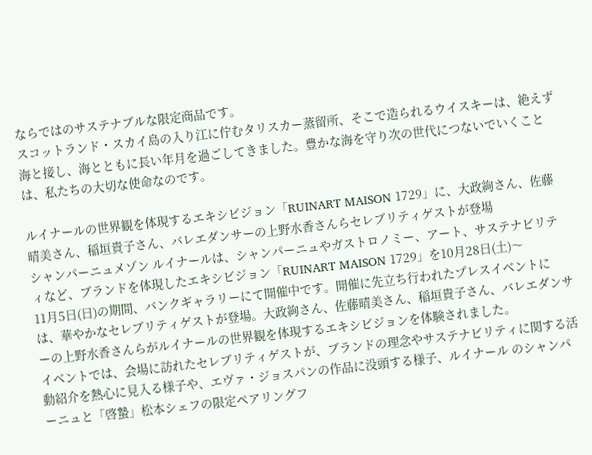ならではのサステナブルな限定商品です。
スコットランド・スカイ島の入り江に佇むタリスカー蒸留所、そこで造られるウイスキーは、絶えず海と接し、海とともに長い年月を過ごしてきました。豊かな海を守り次の世代につないでいくことは、私たちの大切な使命なのです。

ルイナールの世界観を体現するエキシビジョン「RUINART MAISON 1729」に、⼤政絢さん、佐藤晴美さん、稲垣貴⼦さん、バレエダンサーの上野⽔⾹さんらセレブリティゲストが登場
シャンパーニュメゾン ルイナールは、シャンパーニュやガストロノミー、アート、サステナビリティなど、ブランドを体現したエキシビジョン「RUINART MAISON 1729」を10⽉28⽇(⼟)〜11⽉5⽇(⽇)の期間、バンクギャラリーにて開催中です。開催に先⽴ち⾏われたプレスイベントには、華やかなセレブリティゲストが登場。⼤政絢さん、佐藤晴美さん、稲垣貴⼦さん、バレエダンサーの上野⽔⾹さんらがルイナールの世界観を体現するエキシビジョンを体験されました。
イベントでは、会場に訪れたセレブリティゲストが、ブランドの理念やサステナビリティに関する活動紹介を熱⼼に⾒⼊る様⼦や、エヴァ・ジョスパンの作品に没頭する様⼦、ルイナール のシャンパーニュと「啓蟄」松本シェフの限定ペアリングフ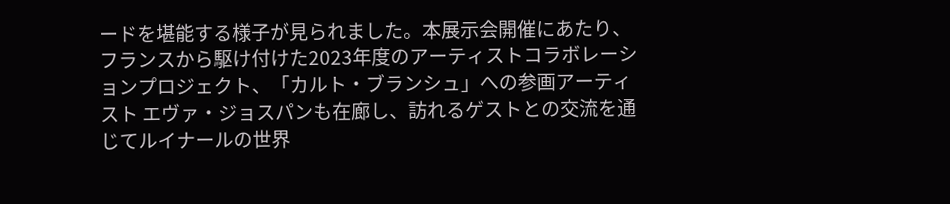ードを堪能する様⼦が⾒られました。本展⽰会開催にあたり、フランスから駆け付けた2023年度のアーティストコラボレーションプロジェクト、「カルト・ブランシュ」への参画アーティスト エヴァ・ジョスパンも在廊し、訪れるゲストとの交流を通じてルイナールの世界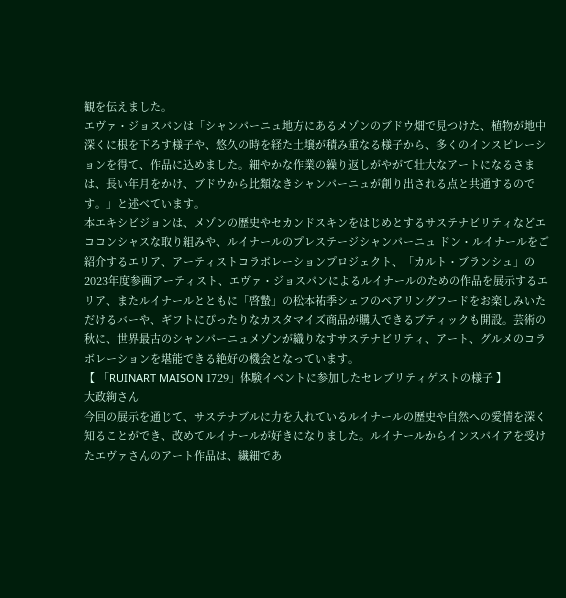観を伝えました。
エヴァ・ジョスパンは「シャンパーニュ地⽅にあるメゾンのブドウ畑で⾒つけた、植物が地中深くに根を下ろす様⼦や、悠久の時を経た⼟壌が積み重なる様⼦から、多くのインスピレーションを得て、作品に込めました。細やかな作業の繰り返しがやがて壮⼤なアートになるさまは、⻑い年⽉をかけ、ブドウから⽐類なきシャンパーニュが創り出される点と共通するのです。」と述べています。
本エキシビジョンは、メゾンの歴史やセカンドスキンをはじめとするサステナビリティなどエココンシャスな取り組みや、ルイナールのプレステージシャンパーニュ ドン・ルイナールをご紹介するエリア、アーティストコラボレーションプロジェクト、「カルト・ブランシュ」の2023年度参画アーティスト、エヴァ・ジョスパンによるルイナールのための作品を展⽰するエリア、またルイナールとともに「啓蟄」の松本祐季シェフのペアリングフードをお楽しみいただけるバーや、ギフトにぴったりなカスタマイズ商品が購⼊できるブティックも開設。芸術の秋に、世界最古のシャンパーニュメゾンが織りなすサステナビリティ、アート、グルメのコラボレーションを堪能できる絶好の機会となっています。
【 「RUINART MAISON 1729」体験イベントに参加したセレブリティゲストの様⼦ 】
⼤政絢さん
今回の展示を通じて、サステナブルに力を入れているルイナールの歴史や自然への愛情を深く知ることができ、改めてルイナールが好きになりました。ルイナールからインスパイアを受けたエヴァさんのアート作品は、繊細であ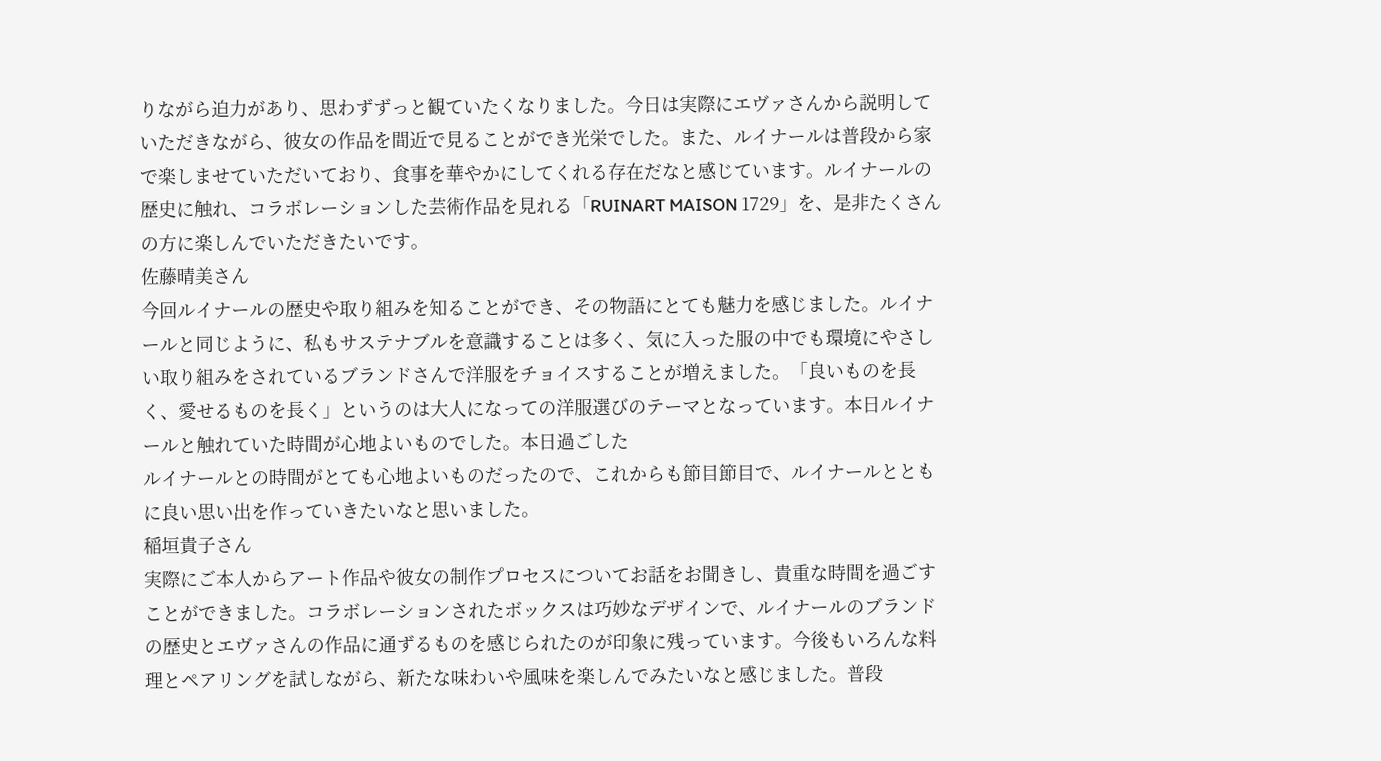りながら迫力があり、思わずずっと観ていたくなりました。今日は実際にエヴァさんから説明していただきながら、彼女の作品を間近で見ることができ光栄でした。また、ルイナールは普段から家で楽しませていただいており、食事を華やかにしてくれる存在だなと感じています。ルイナールの歴史に触れ、コラボレーションした芸術作品を見れる「RUINART MAISON 1729」を、是非たくさんの方に楽しんでいただきたいです。
佐藤晴美さん
今回ルイナールの歴史や取り組みを知ることができ、その物語にとても魅⼒を感じました。ルイナールと同じように、私もサステナブルを意識することは多く、気に⼊った服の中でも環境にやさしい取り組みをされているブランドさんで洋服をチョイスすることが増えました。「良いものを⻑く、愛せるものを⻑く」というのは⼤⼈になっての洋服選びのテーマとなっています。本⽇ルイナールと触れていた時間が⼼地よいものでした。本⽇過ごした
ルイナールとの時間がとても⼼地よいものだったので、これからも節⽬節⽬で、ルイナールとともに良い思い出を作っていきたいなと思いました。
稲垣貴⼦さん
実際にご本⼈からアート作品や彼⼥の制作プロセスについてお話をお聞きし、貴重な時間を過ごすことができました。コラボレーションされたボックスは巧妙なデザインで、ルイナールのブランドの歴史とエヴァさんの作品に通ずるものを感じられたのが印象に残っています。今後もいろんな料理とペアリングを試しながら、新たな味わいや⾵味を楽しんでみたいなと感じました。普段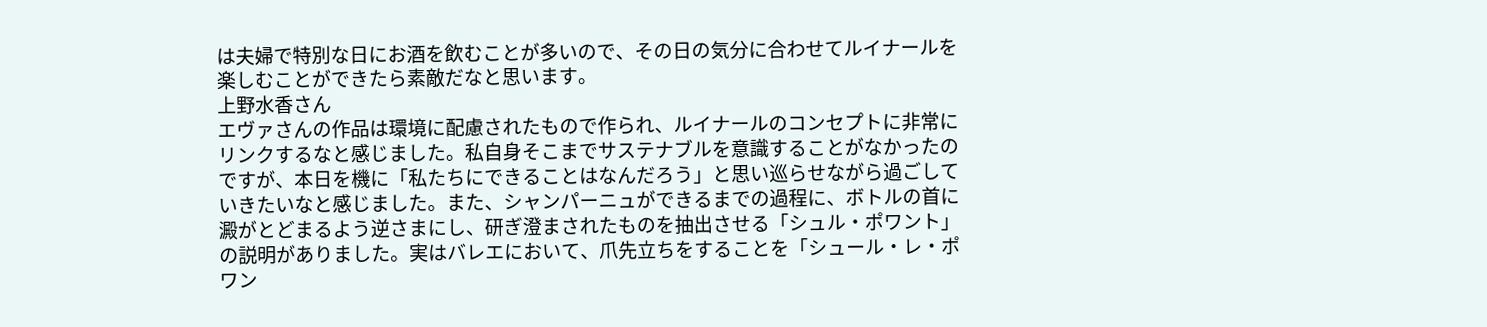は夫婦で特別な⽇にお酒を飲むことが多いので、その⽇の気分に合わせてルイナールを楽しむことができたら素敵だなと思います。
上野⽔⾹さん
エヴァさんの作品は環境に配慮されたもので作られ、ルイナールのコンセプトに⾮常にリンクするなと感じました。私⾃⾝そこまでサステナブルを意識することがなかったのですが、本⽇を機に「私たちにできることはなんだろう」と思い巡らせながら過ごしていきたいなと感じました。また、シャンパーニュができるまでの過程に、ボトルの⾸に澱がとどまるよう逆さまにし、研ぎ澄まされたものを抽出させる「シュル・ポワント」の説明がありました。実はバレエにおいて、⽖先⽴ちをすることを「シュール・レ・ポワン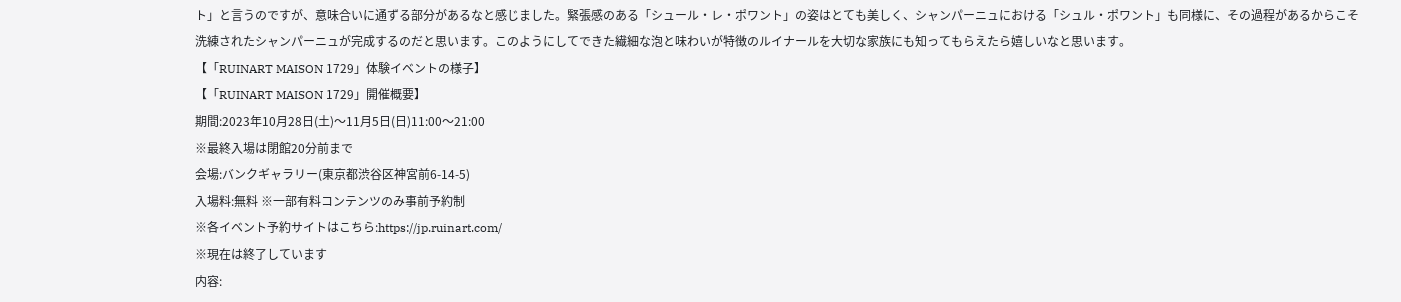ト」と⾔うのですが、意味合いに通ずる部分があるなと感じました。緊張感のある「シュール・レ・ポワント」の姿はとても美しく、シャンパーニュにおける「シュル・ポワント」も同様に、その過程があるからこそ洗練されたシャンパーニュが完成するのだと思います。このようにしてできた繊細な泡と味わいが特徴のルイナールを⼤切な家族にも知ってもらえたら嬉しいなと思います。
【「RUINART MAISON 1729」体験イベントの様⼦】
【「RUINART MAISON 1729」開催概要】
期間:2023年10⽉28⽇(⼟)〜11⽉5⽇(⽇)11:00〜21:00
※最終⼊場は閉館20分前まで
会場:バンクギャラリー(東京都渋⾕区神宮前6-14-5)
⼊場料:無料 ※⼀部有料コンテンツのみ事前予約制
※各イベント予約サイトはこちら:https://jp.ruinart.com/
※現在は終了しています
内容: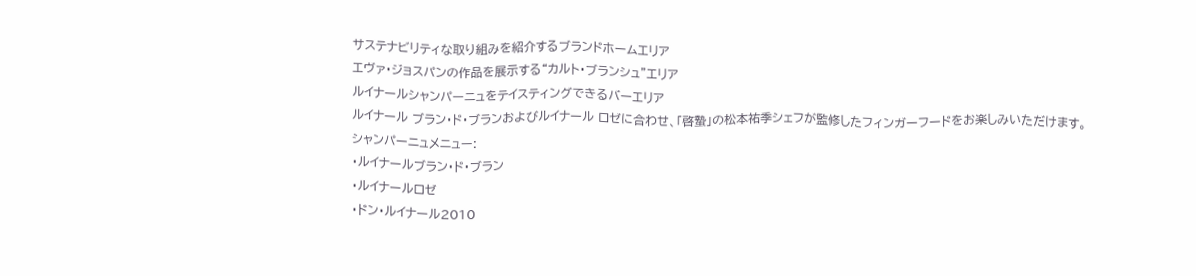サステナビリティな取り組みを紹介するブランドホームエリア
エヴァ・ジョスパンの作品を展⽰する“カルト・ブランシュ”エリア
ルイナールシャンパーニュをテイスティングできるバーエリア
ルイナール ブラン・ド・ブランおよびルイナール ロゼに合わせ、「啓蟄」の松本祐季シェフが監修したフィンガーフードをお楽しみいただけます。
シャンパーニュメニュー:
・ルイナールブラン・ド・ブラン
・ルイナールロゼ
・ドン・ルイナール2010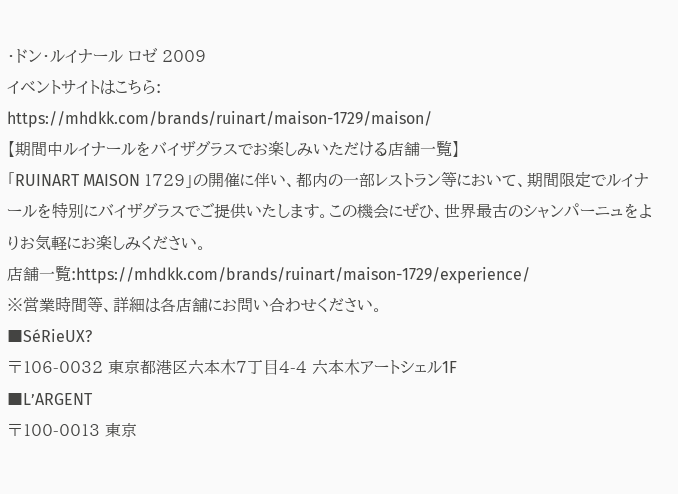・ドン・ルイナール ロゼ 2009
イベントサイトはこちら:
https://mhdkk.com/brands/ruinart/maison-1729/maison/
【期間中ルイナールをバイザグラスでお楽しみいただける店舗⼀覧】
「RUINART MAISON 1729」の開催に伴い、都内の⼀部レストラン等において、期間限定でルイナールを特別にバイザグラスでご提供いたします。この機会にぜひ、世界最古のシャンパーニュをよりお気軽にお楽しみください。
店舗⼀覧:https://mhdkk.com/brands/ruinart/maison-1729/experience/
※営業時間等、詳細は各店舗にお問い合わせください。
■SéRieUX?
〒106-0032 東京都港区六本⽊7丁⽬4-4 六本⽊アートシェル1F
■LʼARGENT
〒100-0013 東京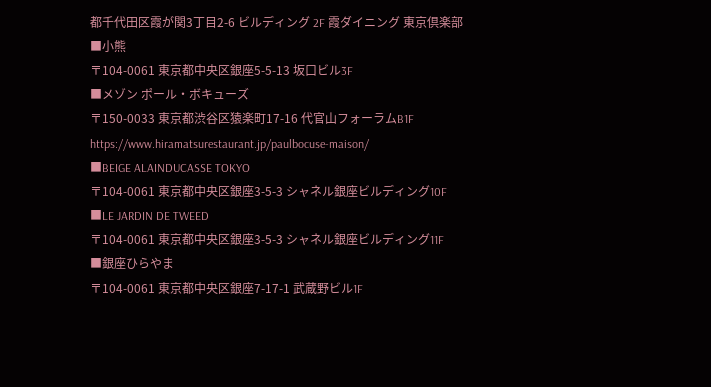都千代⽥区霞が関3丁⽬2-6 ビルディング 2F 霞ダイニング 東京倶楽部
■⼩熊
〒104-0061 東京都中央区銀座5-5-13 坂⼝ビル3F
■メゾン ポール・ボキューズ
〒150-0033 東京都渋⾕区猿楽町17-16 代官⼭フォーラムB1F
https://www.hiramatsurestaurant.jp/paulbocuse-maison/
■BEIGE ALAINDUCASSE TOKYO
〒104-0061 東京都中央区銀座3-5-3 シャネル銀座ビルディング10F
■LE JARDIN DE TWEED
〒104-0061 東京都中央区銀座3-5-3 シャネル銀座ビルディング11F
■銀座ひらやま
〒104-0061 東京都中央区銀座7-17-1 武蔵野ビル1F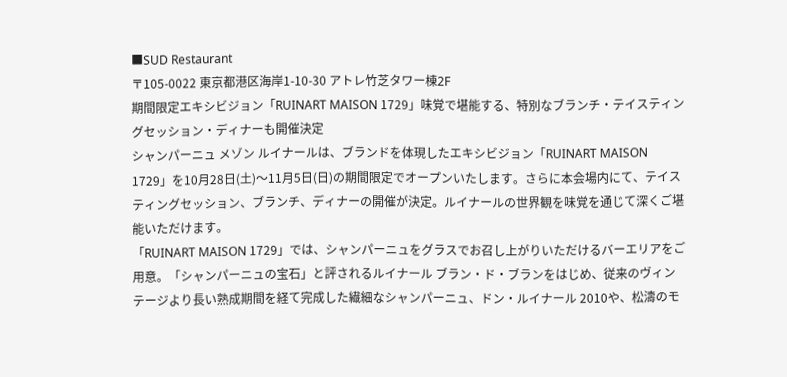■SUD Restaurant
〒105-0022 東京都港区海岸1-10-30 アトレ⽵芝タワー棟2F
期間限定エキシビジョン「RUINART MAISON 1729」味覚で堪能する、特別なブランチ・テイスティングセッション・ディナーも開催決定
シャンパーニュ メゾン ルイナールは、ブランドを体現したエキシビジョン「RUINART MAISON 1729」を10月28日(土)〜11月5日(日)の期間限定でオープンいたします。さらに本会場内にて、テイスティングセッション、ブランチ、ディナーの開催が決定。ルイナールの世界観を味覚を通じて深くご堪能いただけます。
「RUINART MAISON 1729」では、シャンパーニュをグラスでお召し上がりいただけるバーエリアをご用意。「シャンパーニュの宝石」と評されるルイナール ブラン・ド・ブランをはじめ、従来のヴィンテージより長い熟成期間を経て完成した繊細なシャンパーニュ、ドン・ルイナール 2010や、松濤のモ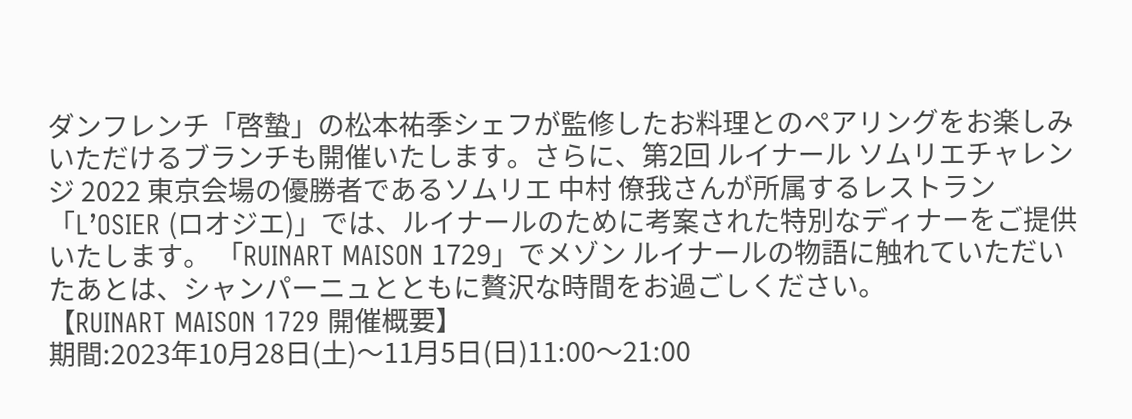ダンフレンチ「啓蟄」の松本祐季シェフが監修したお料理とのペアリングをお楽しみいただけるブランチも開催いたします。さらに、第2回 ルイナール ソムリエチャレンジ 2022 東京会場の優勝者であるソムリエ 中村 僚我さんが所属するレストラン「LʼOSIER (ロオジエ)」では、ルイナールのために考案された特別なディナーをご提供いたします。 「RUINART MAISON 1729」でメゾン ルイナールの物語に触れていただいたあとは、シャンパーニュとともに贅沢な時間をお過ごしください。
【RUINART MAISON 1729 開催概要】
期間:2023年10月28日(土)〜11月5日(日)11:00〜21:00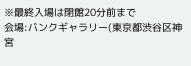※最終入場は閉館20分前まで
会場:バンクギャラリー(東京都渋谷区神宮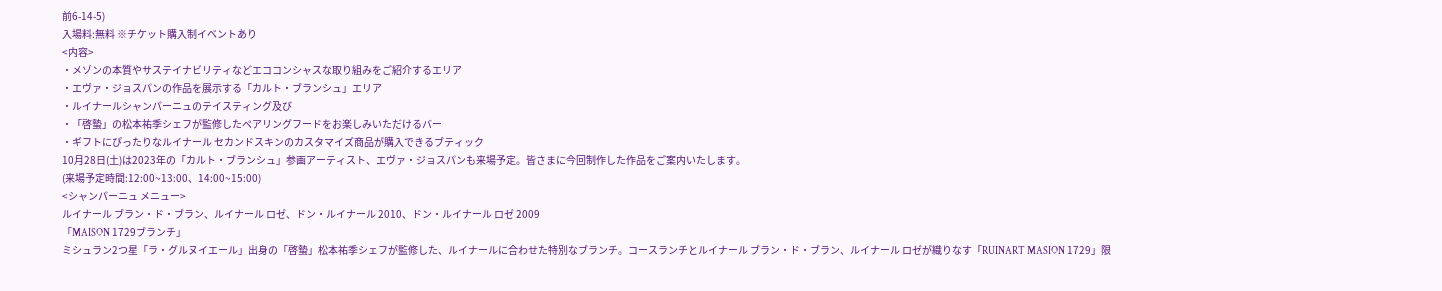前6-14-5)
入場料:無料 ※チケット購入制イベントあり
<内容>
・メゾンの本質やサステイナビリティなどエココンシャスな取り組みをご紹介するエリア
・エヴァ・ジョスパンの作品を展示する「カルト・ブランシュ」エリア
・ルイナールシャンパーニュのテイスティング及び
・「啓蟄」の松本祐季シェフが監修したペアリングフードをお楽しみいただけるバー
・ギフトにぴったりなルイナール セカンドスキンのカスタマイズ商品が購入できるブティック
10月28日(土)は2023年の「カルト・ブランシュ」参画アーティスト、エヴァ・ジョスパンも来場予定。皆さまに今回制作した作品をご案内いたします。
(来場予定時間:12:00~13:00、14:00~15:00)
<シャンパーニュ メニュー>
ルイナール ブラン・ド・ブラン、ルイナール ロゼ、ドン・ルイナール 2010、ドン・ルイナール ロゼ 2009
「MAISON 1729ブランチ」
ミシュラン2つ星「ラ・グルヌイエール」出⾝の「啓蟄」松本祐季シェフが監修した、ルイナールに合わせた特別なブランチ。コースランチとルイナール ブラン・ド・ブラン、ルイナール ロゼが織りなす「RUINART MASION 1729」限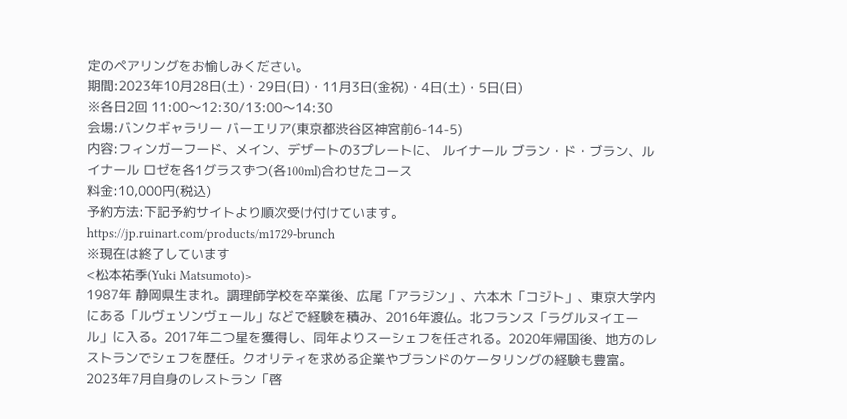定のペアリングをお愉しみください。
期間:2023年10⽉28⽇(⼟)・29⽇(⽇)・11⽉3⽇(⾦祝)・4⽇(⼟)・5⽇(⽇)
※各⽇2回 11:00〜12:30/13:00〜14:30
会場:バンクギャラリー バーエリア(東京都渋⾕区神宮前6-14-5)
内容:フィンガーフード、メイン、デザートの3プレートに、 ルイナール ブラン・ド・ブラン、ルイナール ロゼを各1グラスずつ(各100ml)合わせたコース
料金:10,000円(税込)
予約方法:下記予約サイトより順次受け付けています。
https://jp.ruinart.com/products/m1729-brunch
※現在は終了しています
<松本祐季(Yuki Matsumoto)>
1987年 静岡県⽣まれ。調理師学校を卒業後、広尾「アラジン」、六本⽊「コジト」、東京⼤学内にある「ルヴェソンヴェール」などで経験を積み、2016年渡仏。北フランス「ラグルヌイエール」に⼊る。2017年⼆つ星を獲得し、同年よりスーシェフを任される。2020年帰国後、地⽅のレストランでシェフを歴任。クオリティを求める企業やブランドのケータリングの経験も豊富。2023年7⽉⾃⾝のレストラン「啓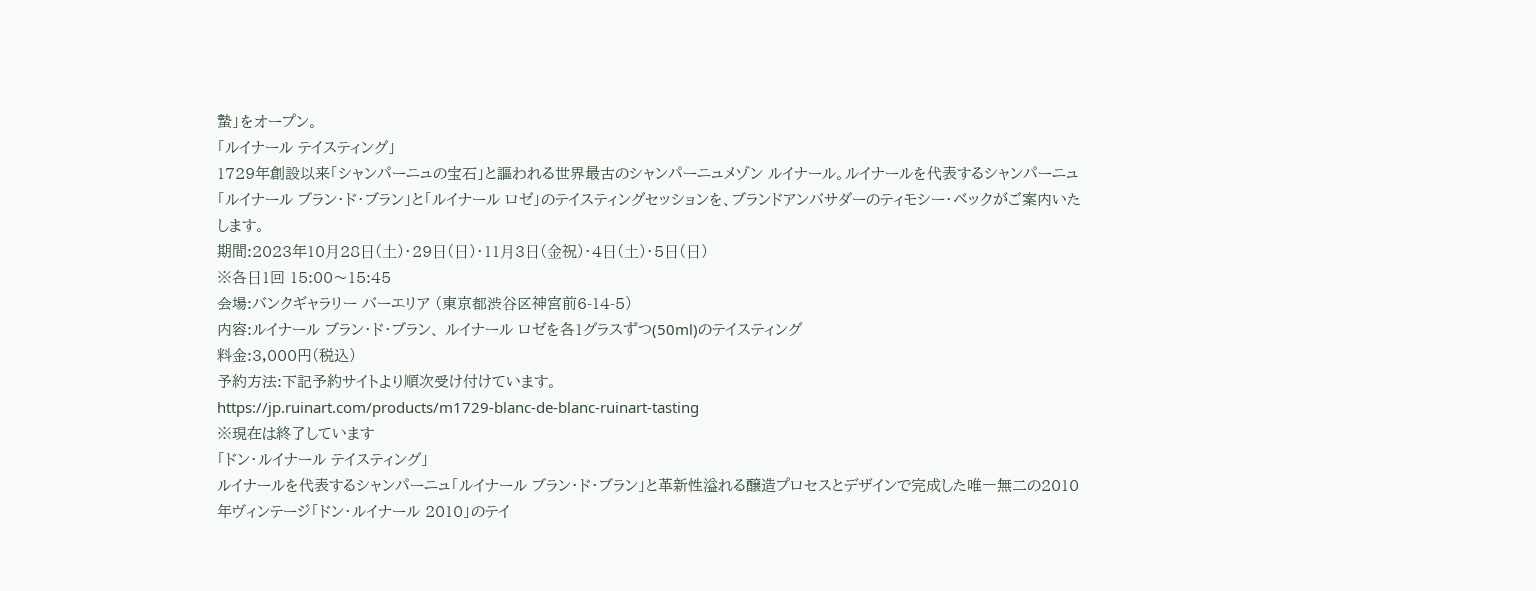蟄」をオープン。
「ルイナール テイスティング」
1729年創設以来「シャンパーニュの宝石」と謳われる世界最古のシャンパーニュメゾン ルイナール。ルイナールを代表するシャンパーニュ「ルイナール ブラン・ド・ブラン」と「ルイナール ロゼ」のテイスティングセッションを、ブランドアンバサダーのティモシー・ベックがご案内いたします。
期間:2023年10⽉28⽇(⼟)・29⽇(⽇)・11⽉3⽇(⾦祝)・4⽇(⼟)・5⽇(⽇)
※各⽇1回 15:00〜15:45
会場:バンクギャラリー バーエリア (東京都渋⾕区神宮前6-14-5)
内容:ルイナール ブラン・ド・ブラン、 ルイナール ロゼを各1グラスずつ(50ml)のテイスティング
料金:3,000円(税込)
予約方法:下記予約サイトより順次受け付けています。
https://jp.ruinart.com/products/m1729-blanc-de-blanc-ruinart-tasting
※現在は終了しています
「ドン・ルイナール テイスティング」
ルイナールを代表するシャンパーニュ「ルイナール ブラン・ド・ブラン」と革新性溢れる醸造プロセスとデザインで完成した唯一無二の2010年ヴィンテージ「ドン・ルイナール 2010」のテイ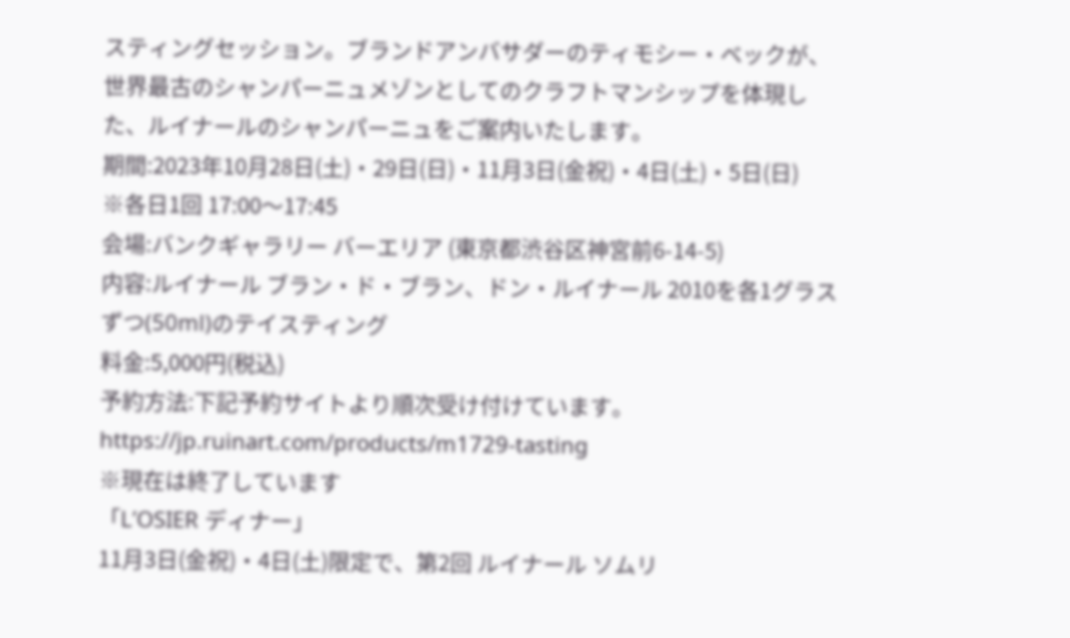スティングセッション。ブランドアンバサダーのティモシー・ベックが、世界最古のシャンパーニュメゾンとしてのクラフトマンシップを体現した、ルイナールのシャンパーニュをご案内いたします。
期間:2023年10⽉28⽇(⼟)・29⽇(⽇)・11⽉3⽇(⾦祝)・4⽇(⼟)・5⽇(⽇)
※各⽇1回 17:00〜17:45
会場:バンクギャラリー バーエリア (東京都渋⾕区神宮前6-14-5)
内容:ルイナール ブラン・ド・ブラン、ドン・ルイナール 2010を各1グラスずつ(50ml)のテイスティング
料金:5,000円(税込)
予約方法:下記予約サイトより順次受け付けています。
https://jp.ruinart.com/products/m1729-tasting
※現在は終了しています
「L’OSIER ディナー」
11⽉3⽇(⾦祝)・4⽇(⼟)限定で、第2回 ルイナール ソムリ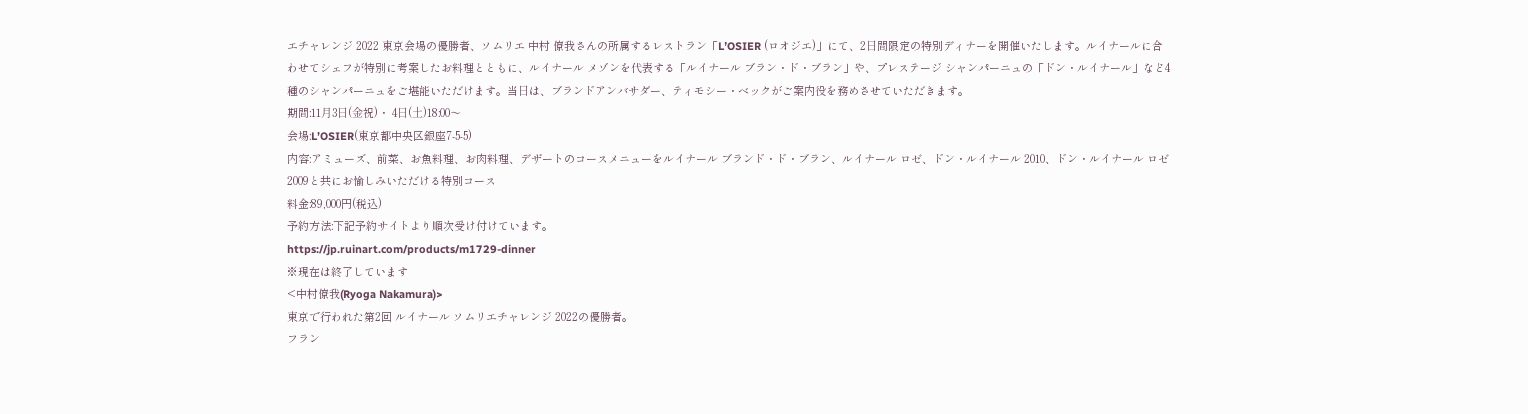エチャレンジ 2022 東京会場の優勝者、ソムリエ 中村 僚我さんの所属するレストラン「LʼOSIER (ロオジエ)」にて、2⽇間限定の特別ディナーを開催いたします。ルイナールに合わせてシェフが特別に考案したお料理とともに、ルイナール メゾンを代表する「ルイナール ブラン・ド・ブラン」や、プレステージ シャンパーニュの「ドン・ルイナール」など4種のシャンパーニュをご堪能いただけます。当⽇は、ブランドアンバサダー、ティモシー・ベックがご案内役を務めさせていただきます。
期間:11⽉3⽇(⾦祝)・ 4⽇(⼟)18:00〜
会場:L’OSIER(東京都中央区銀座7-5-5)
内容:アミューズ、前菜、お魚料理、お肉料理、デザートのコースメニューをルイナール ブランド・ド・ブラン、ルイナール ロゼ、ドン・ルイナール 2010、ドン・ルイナール ロゼ 2009と共にお愉しみいただける特別コース
料金:89,000円(税込)
予約方法:下記予約サイトより順次受け付けています。
https://jp.ruinart.com/products/m1729-dinner
※現在は終了しています
<中村僚我(Ryoga Nakamura)>
東京で行われた第2回 ルイナール ソムリエチャレンジ 2022の優勝者。
フラン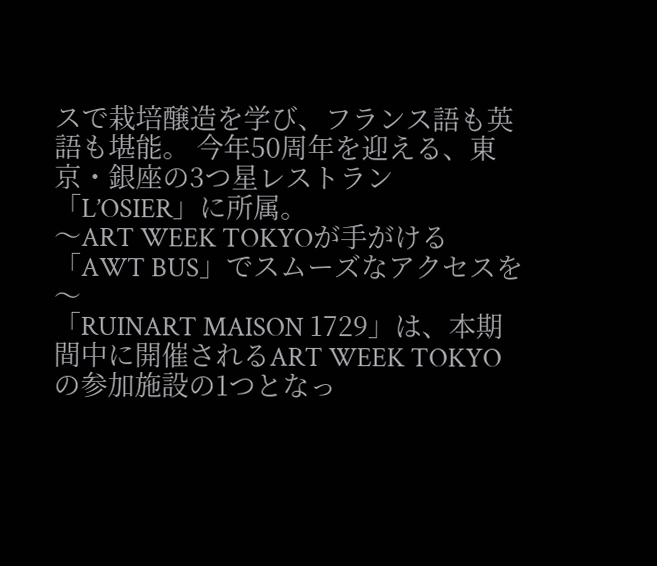スで栽培醸造を学び、フランス語も英語も堪能。 今年50周年を迎える、東京・銀座の3つ星レストラン「L’OSIER」に所属。
〜ART WEEK TOKYOが手がける「AWT BUS」でスムーズなアクセスを〜
「RUINART MAISON 1729」は、本期間中に開催されるART WEEK TOKYOの参加施設の1つとなっ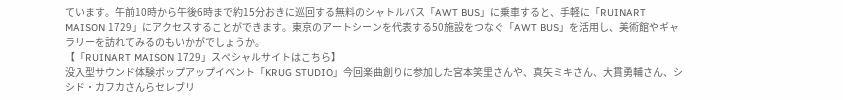ています。午前10時から午後6時まで約15分おきに巡回する無料のシャトルバス「AWT BUS」に乗車すると、手軽に「RUINART MAISON 1729」にアクセスすることができます。東京のアートシーンを代表する50施設をつなぐ「AWT BUS」を活用し、美術館やギャラリーを訪れてみるのもいかがでしょうか。
【「RUINART MAISON 1729」スペシャルサイトはこちら】
没入型サウンド体験ポップアップイベント「KRUG STUDIO」今回楽曲創りに参加した宮本笑里さんや、真矢ミキさん、大貫勇輔さん、シシド・カフカさんらセレブリ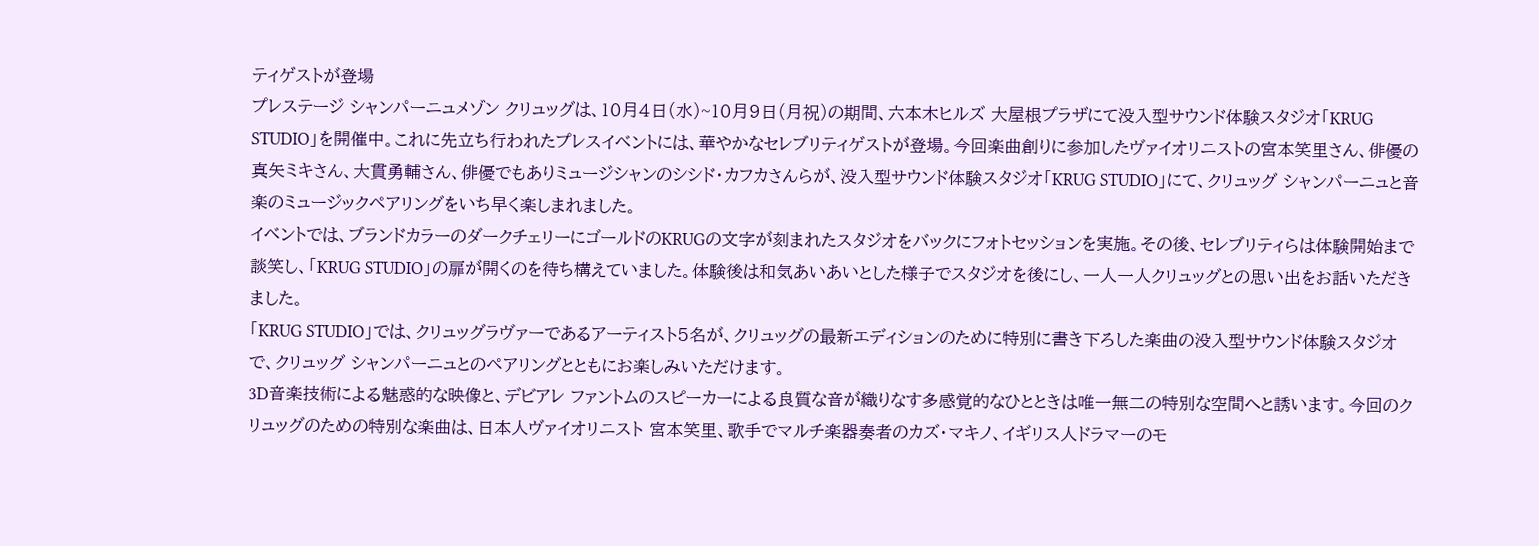ティゲストが登場
プレステージ シャンパーニュメゾン クリュッグは、10月4日(水)~10月9日(月祝)の期間、六本木ヒルズ 大屋根プラザにて没入型サウンド体験スタジオ「KRUG STUDIO」を開催中。これに先立ち行われたプレスイベントには、華やかなセレブリティゲストが登場。今回楽曲創りに参加したヴァイオリニストの宮本笑里さん、俳優の真矢ミキさん、大貫勇輔さん、俳優でもありミュージシャンのシシド・カフカさんらが、没入型サウンド体験スタジオ「KRUG STUDIO」にて、クリュッグ シャンパーニュと音楽のミュージックペアリングをいち早く楽しまれました。
イベントでは、ブランドカラーのダークチェリーにゴールドのKRUGの文字が刻まれたスタジオをバックにフォトセッションを実施。その後、セレブリティらは体験開始まで談笑し、「KRUG STUDIO」の扉が開くのを待ち構えていました。体験後は和気あいあいとした様子でスタジオを後にし、一人一人クリュッグとの思い出をお話いただきました。
「KRUG STUDIO」では、クリュッグラヴァーであるアーティスト5名が、クリュッグの最新エディションのために特別に書き下ろした楽曲の没入型サウンド体験スタジオで、クリュッグ シャンパーニュとのペアリングとともにお楽しみいただけます。
3D音楽技術による魅惑的な映像と、デビアレ ファントムのスピーカーによる良質な音が織りなす多感覚的なひとときは唯一無二の特別な空間へと誘います。今回のクリュッグのための特別な楽曲は、日本人ヴァイオリニスト 宮本笑里、歌手でマルチ楽器奏者のカズ・マキノ、イギリス人ドラマーのモ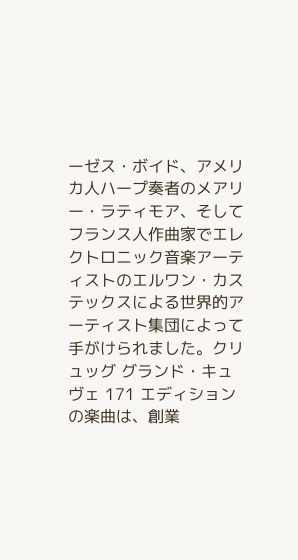ーゼス・ボイド、アメリカ人ハープ奏者のメアリー・ラティモア、そしてフランス人作曲家でエレクトロニック音楽アーティストのエルワン・カステックスによる世界的アーティスト集団によって手がけられました。クリュッグ グランド・キュヴェ 171 エディションの楽曲は、創業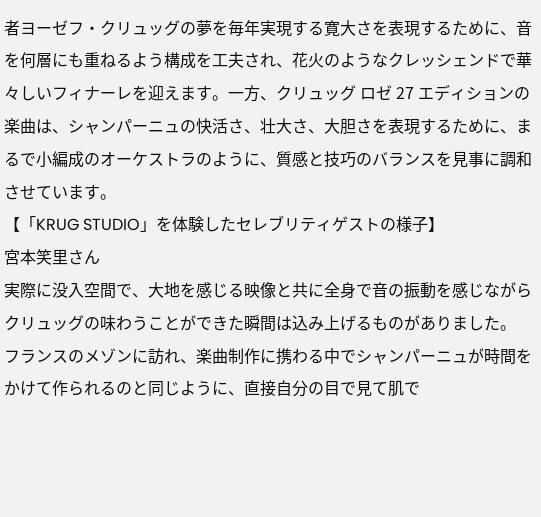者ヨーゼフ・クリュッグの夢を毎年実現する寛大さを表現するために、音を何層にも重ねるよう構成を工夫され、花火のようなクレッシェンドで華々しいフィナーレを迎えます。一方、クリュッグ ロゼ 27 エディションの楽曲は、シャンパーニュの快活さ、壮大さ、大胆さを表現するために、まるで小編成のオーケストラのように、質感と技巧のバランスを見事に調和させています。
【「KRUG STUDIO」を体験したセレブリティゲストの様子】
宮本笑里さん
実際に没入空間で、大地を感じる映像と共に全身で音の振動を感じながらクリュッグの味わうことができた瞬間は込み上げるものがありました。
フランスのメゾンに訪れ、楽曲制作に携わる中でシャンパーニュが時間をかけて作られるのと同じように、直接自分の目で見て肌で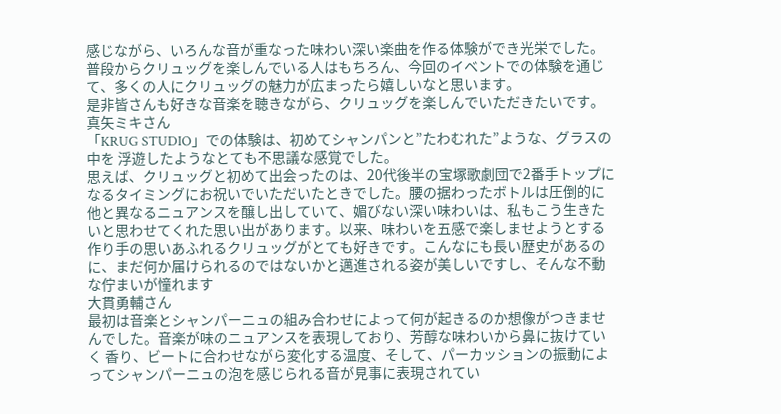感じながら、いろんな音が重なった味わい深い楽曲を作る体験ができ光栄でした。
普段からクリュッグを楽しんでいる人はもちろん、今回のイベントでの体験を通じて、多くの人にクリュッグの魅力が広まったら嬉しいなと思います。
是非皆さんも好きな音楽を聴きながら、クリュッグを楽しんでいただきたいです。
真矢ミキさん
「KRUG STUDIO」での体験は、初めてシャンパンと”たわむれた”ような、グラスの中を 浮遊したようなとても不思議な感覚でした。
思えば、クリュッグと初めて出会ったのは、20代後半の宝塚歌劇団で2番手トップになるタイミングにお祝いでいただいたときでした。腰の据わったボトルは圧倒的に他と異なるニュアンスを醸し出していて、媚びない深い味わいは、私もこう生きたいと思わせてくれた思い出があります。以来、味わいを五感で楽しませようとする作り手の思いあふれるクリュッグがとても好きです。こんなにも長い歴史があるのに、まだ何か届けられるのではないかと邁進される姿が美しいですし、そんな不動な佇まいが憧れます
大貫勇輔さん
最初は音楽とシャンパーニュの組み合わせによって何が起きるのか想像がつきませんでした。音楽が味のニュアンスを表現しており、芳醇な味わいから鼻に抜けていく 香り、ビートに合わせながら変化する温度、そして、パーカッションの振動によってシャンパーニュの泡を感じられる音が見事に表現されてい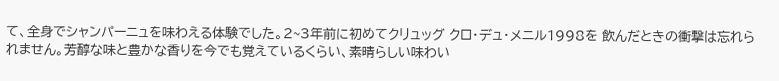て、全身でシャンパーニュを味わえる体験でした。2~3年前に初めてクリュッグ クロ・デュ・メニル1998を 飲んだときの衝撃は忘れられません。芳醇な味と豊かな香りを今でも覚えているくらい、素晴らしい味わい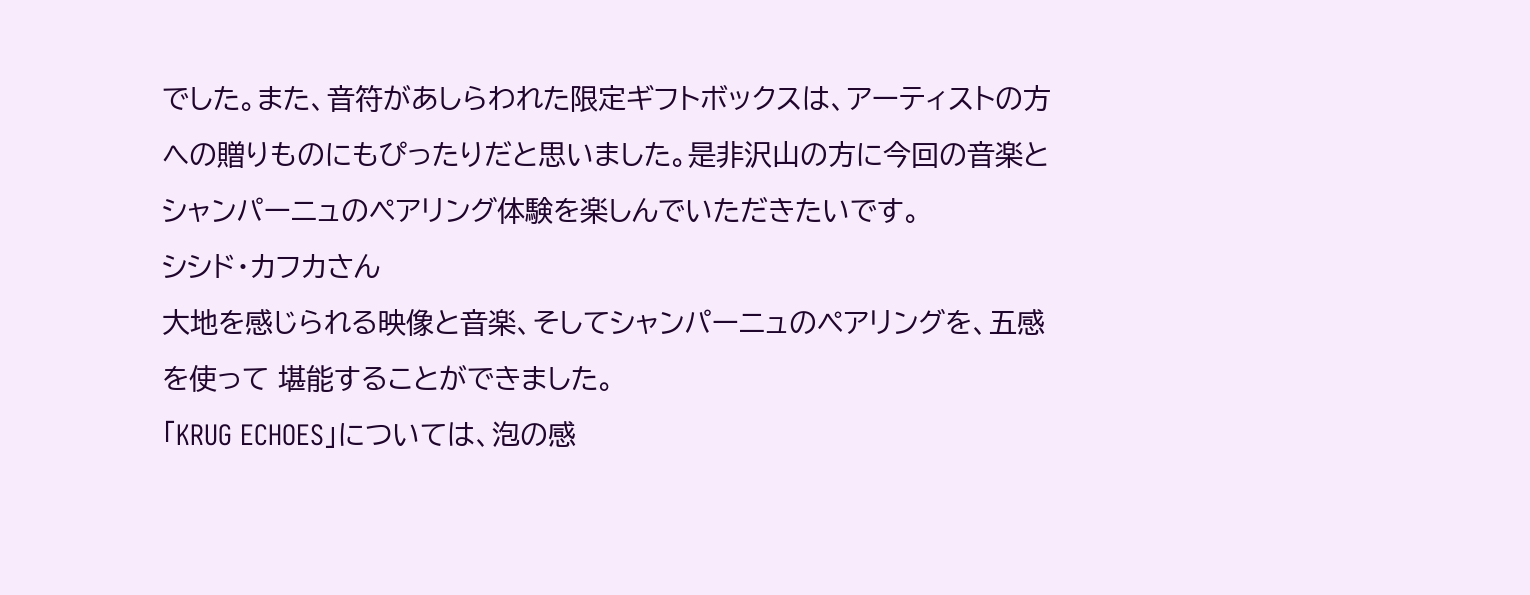でした。また、音符があしらわれた限定ギフトボックスは、アーティストの方への贈りものにもぴったりだと思いました。是非沢山の方に今回の音楽とシャンパーニュのペアリング体験を楽しんでいただきたいです。
シシド・カフカさん
大地を感じられる映像と音楽、そしてシャンパーニュのペアリングを、五感を使って 堪能することができました。
「KRUG ECHOES」については、泡の感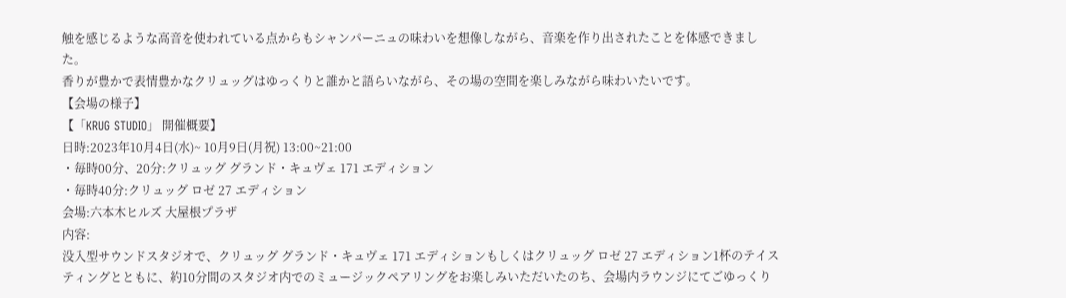触を感じるような高音を使われている点からもシャンパーニュの味わいを想像しながら、音楽を作り出されたことを体感できました。
香りが豊かで表情豊かなクリュッグはゆっくりと誰かと語らいながら、その場の空間を楽しみながら味わいたいです。
【会場の様子】
【「KRUG STUDIO」 開催概要】
日時:2023年10月4日(水)~ 10月9日(月祝) 13:00~21:00
・毎時00分、20分:クリュッグ グランド・キュヴェ 171 エディション
・毎時40分:クリュッグ ロゼ 27 エディション
会場:六本木ヒルズ 大屋根プラザ
内容:
没入型サウンドスタジオで、クリュッグ グランド・キュヴェ 171 エディションもしくはクリュッグ ロゼ 27 エディション1杯のテイスティングとともに、約10分間のスタジオ内でのミュージックペアリングをお楽しみいただいたのち、会場内ラウンジにてごゆっくり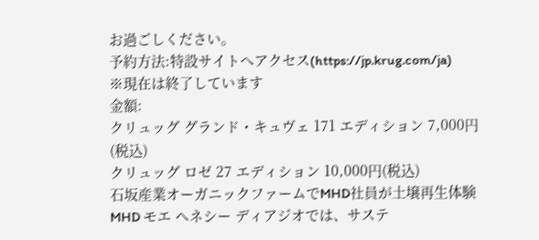お過ごしください。
予約方法:特設サイトへアクセス(https://jp.krug.com/ja)
※現在は終了しています
金額:
クリュッグ グランド・キュヴェ 171 エディション 7,000円(税込)
クリュッグ ロゼ 27 エディション 10,000円(税込)
石坂産業オーガニックファームでMHD社員が土壌再生体験
MHD モエ ヘネシー ディアジオでは、サステ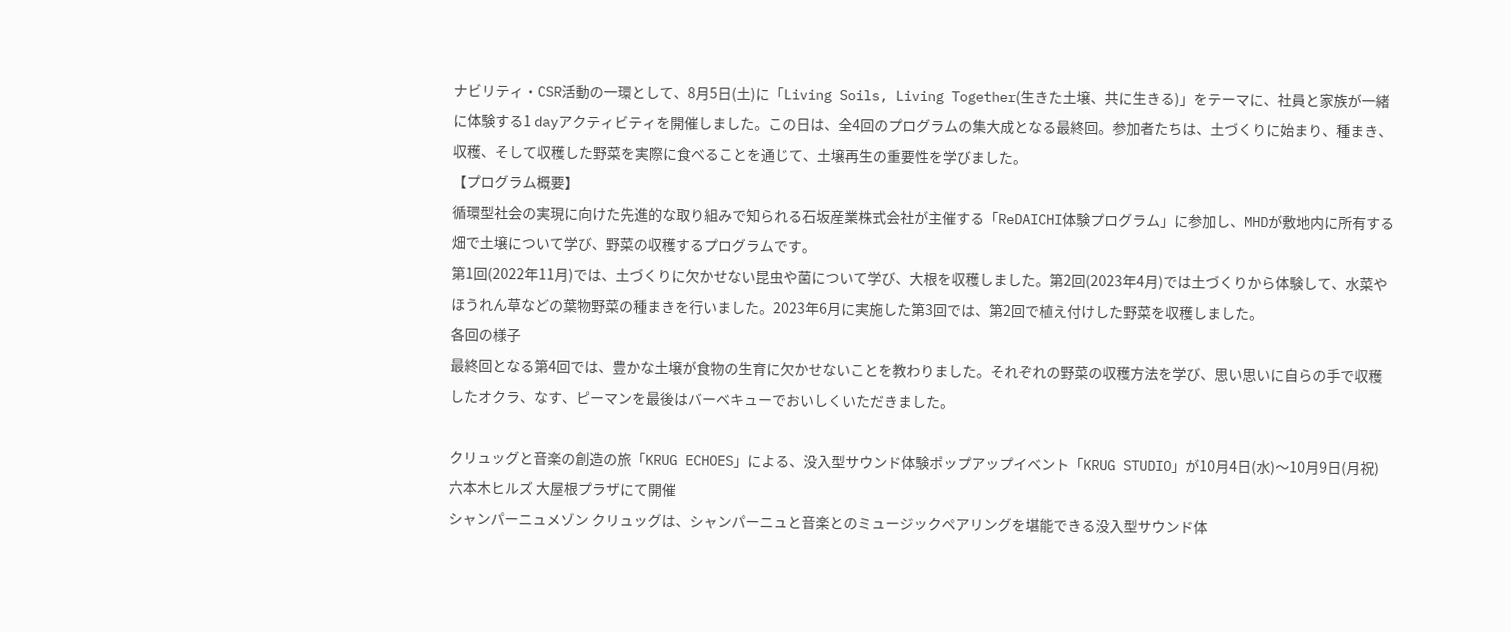ナビリティ・CSR活動の一環として、8月5日(土)に「Living Soils, Living Together(生きた土壌、共に生きる)」をテーマに、社員と家族が一緒に体験する1 dayアクティビティを開催しました。この日は、全4回のプログラムの集大成となる最終回。参加者たちは、土づくりに始まり、種まき、収穫、そして収穫した野菜を実際に食べることを通じて、土壌再生の重要性を学びました。
【プログラム概要】
循環型社会の実現に向けた先進的な取り組みで知られる石坂産業株式会社が主催する「ReDAICHI体験プログラム」に参加し、MHDが敷地内に所有する畑で土壌について学び、野菜の収穫するプログラムです。
第1回(2022年11月)では、土づくりに欠かせない昆虫や菌について学び、大根を収穫しました。第2回(2023年4月)では土づくりから体験して、水菜やほうれん草などの葉物野菜の種まきを行いました。2023年6月に実施した第3回では、第2回で植え付けした野菜を収穫しました。
各回の様子
最終回となる第4回では、豊かな土壌が食物の生育に欠かせないことを教わりました。それぞれの野菜の収穫方法を学び、思い思いに自らの手で収穫したオクラ、なす、ピーマンを最後はバーベキューでおいしくいただきました。

クリュッグと音楽の創造の旅「KRUG ECHOES」による、没入型サウンド体験ポップアップイベント「KRUG STUDIO」が10月4日(水)〜10月9日(月祝)六本木ヒルズ 大屋根プラザにて開催
シャンパーニュメゾン クリュッグは、シャンパーニュと音楽とのミュージックペアリングを堪能できる没入型サウンド体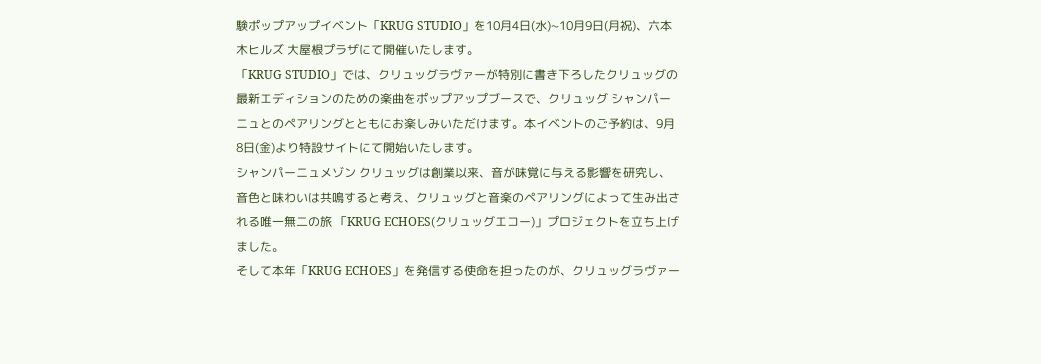験ポップアップイベント「KRUG STUDIO」を10月4日(水)~10月9日(月祝)、六本木ヒルズ 大屋根プラザにて開催いたします。
「KRUG STUDIO」では、クリュッグラヴァーが特別に書き下ろしたクリュッグの最新エディションのための楽曲をポップアップブースで、クリュッグ シャンパーニュとのペアリングとともにお楽しみいただけます。本イベントのご予約は、9月8日(金)より特設サイトにて開始いたします。
シャンパーニュメゾン クリュッグは創業以来、音が味覚に与える影響を研究し、音色と味わいは共鳴すると考え、クリュッグと音楽のペアリングによって生み出される唯一無二の旅 「KRUG ECHOES(クリュッグエコー)」プロジェクトを立ち上げました。
そして本年「KRUG ECHOES」を発信する使命を担ったのが、クリュッグラヴァー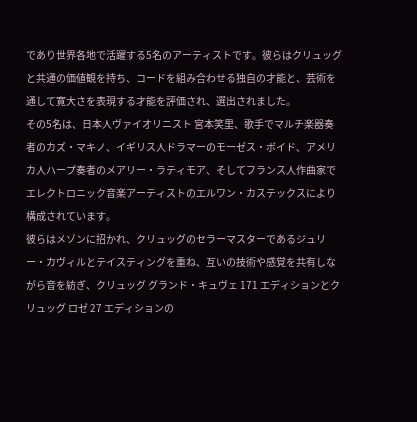であり世界各地で活躍する5名のアーティストです。彼らはクリュッグと共通の価値観を持ち、コードを組み合わせる独自の才能と、芸術を通して寛大さを表現する才能を評価され、選出されました。
その5名は、日本人ヴァイオリニスト 宮本笑里、歌手でマルチ楽器奏者のカズ・マキノ、イギリス人ドラマーのモーゼス・ボイド、アメリカ人ハープ奏者のメアリー・ラティモア、そしてフランス人作曲家でエレクトロニック音楽アーティストのエルワン・カステックスにより構成されています。
彼らはメゾンに招かれ、クリュッグのセラーマスターであるジュリー・カヴィルとテイスティングを重ね、互いの技術や感覚を共有しながら音を紡ぎ、クリュッグ グランド・キュヴェ 171 エディションとクリュッグ ロゼ 27 エディションの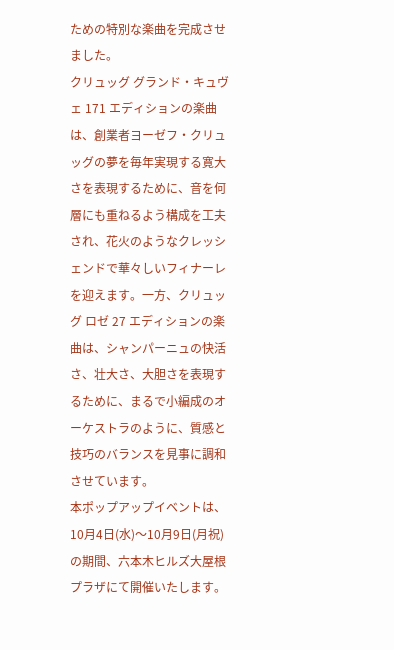ための特別な楽曲を完成させました。
クリュッグ グランド・キュヴェ 171 エディションの楽曲は、創業者ヨーゼフ・クリュッグの夢を毎年実現する寛大さを表現するために、音を何層にも重ねるよう構成を工夫され、花火のようなクレッシェンドで華々しいフィナーレを迎えます。一方、クリュッグ ロゼ 27 エディションの楽曲は、シャンパーニュの快活さ、壮大さ、大胆さを表現するために、まるで小編成のオーケストラのように、質感と技巧のバランスを見事に調和させています。
本ポップアップイベントは、10月4日(水)〜10月9日(月祝)の期間、六本木ヒルズ大屋根プラザにて開催いたします。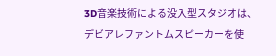3D音楽技術による没入型スタジオは、デビアレファントムスピーカーを使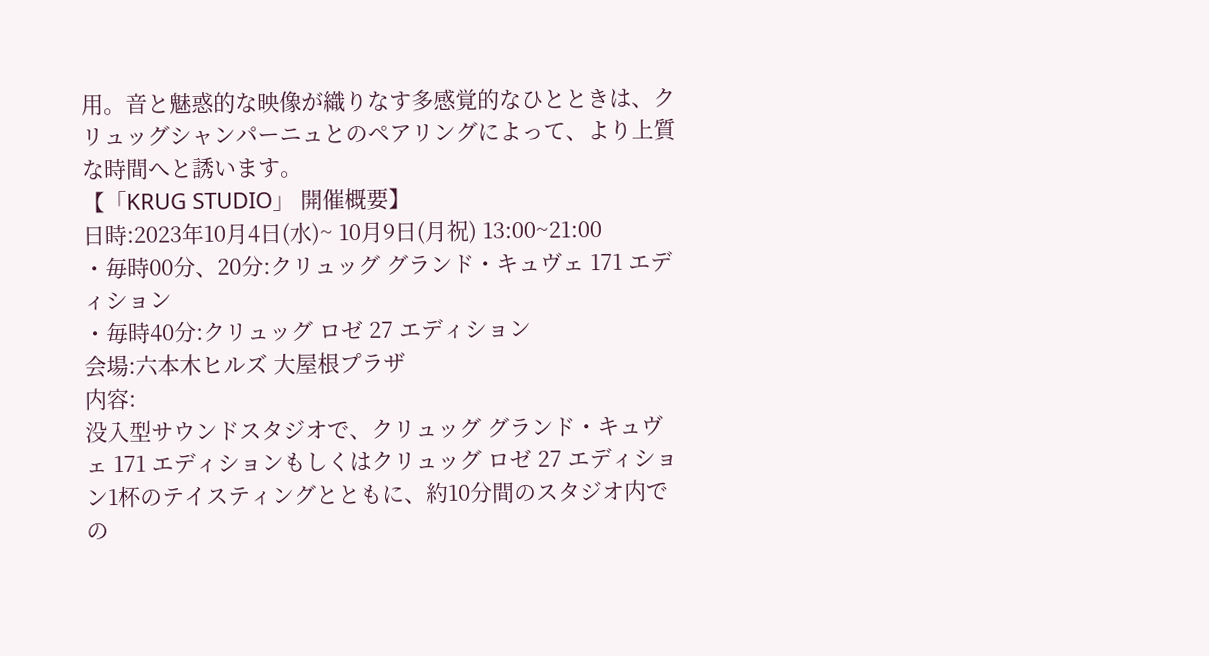用。音と魅惑的な映像が織りなす多感覚的なひとときは、クリュッグシャンパーニュとのペアリングによって、より上質な時間へと誘います。
【「KRUG STUDIO」 開催概要】
日時:2023年10月4日(水)~ 10月9日(月祝) 13:00~21:00
・毎時00分、20分:クリュッグ グランド・キュヴェ 171 エディション
・毎時40分:クリュッグ ロゼ 27 エディション
会場:六本木ヒルズ 大屋根プラザ
内容:
没入型サウンドスタジオで、クリュッグ グランド・キュヴェ 171 エディションもしくはクリュッグ ロゼ 27 エディション1杯のテイスティングとともに、約10分間のスタジオ内での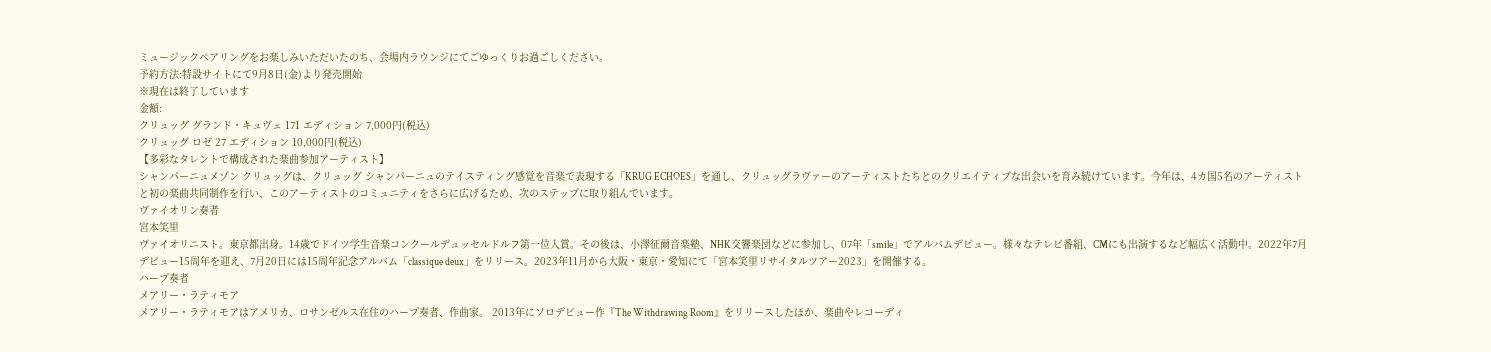ミュージックペアリングをお楽しみいただいたのち、会場内ラウンジにてごゆっくりお過ごしください。
予約方法:特設サイトにて9月8日(金)より発売開始
※現在は終了しています
金額:
クリュッグ グランド・キュヴェ 171 エディション 7,000円(税込)
クリュッグ ロゼ 27 エディション 10,000円(税込)
【多彩なタレントで構成された楽曲参加アーティスト】
シャンパーニュメゾン クリュッグは、クリュッグ シャンパーニュのテイスティング感覚を音楽で表現する「KRUG ECHOES」を通し、クリュッグラヴァーのアーティストたちとのクリエイティブな出会いを育み続けています。今年は、4カ国5名のアーティストと初の楽曲共同制作を行い、このアーティストのコミュニティをさらに広げるため、次のステップに取り組んでいます。
ヴァイオリン奏者
宮本笑里
ヴァイオリニスト。東京都出身。14歳でドイツ学生音楽コンクールデュッセルドルフ第一位入賞。その後は、小澤征爾音楽塾、NHK交響楽団などに参加し、07年「smile」でアルバムデビュー。様々なテレビ番組、CMにも出演するなど幅広く活動中。2022年7月デビュー15周年を迎え、7月20日には15周年記念アルバム「classique deux」をリリース。2023年11月から大阪・東京・愛知にて「宮本笑里リサイタルツアー2023」を開催する。
ハープ奏者
メアリー・ラティモア
メアリー・ラティモアはアメリカ、ロサンゼルス在住のハープ奏者、作曲家。 2013年にソロデビュー作『The Withdrawing Room』をリリースしたほか、楽曲やレコーディ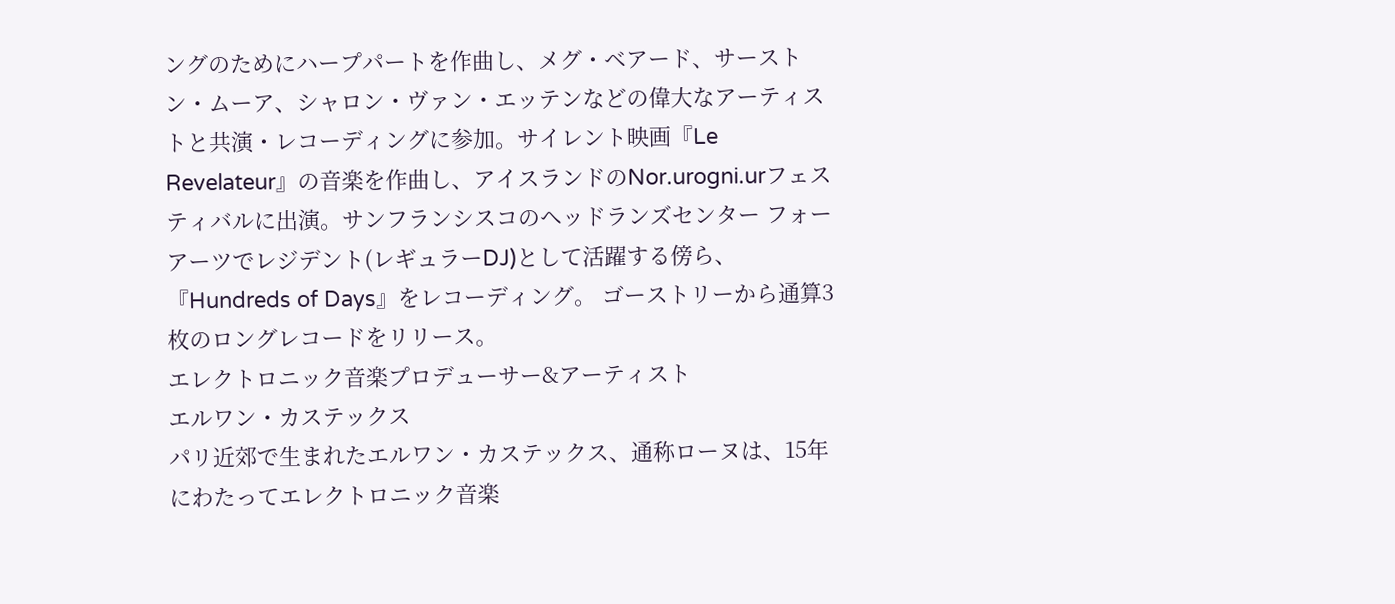ングのためにハープパートを作曲し、メグ・ベアード、サーストン・ムーア、シャロン・ヴァン・エッテンなどの偉大なアーティストと共演・レコーディングに参加。サイレント映画『Le Revelateur』の音楽を作曲し、アイスランドのNor.urogni.urフェスティバルに出演。サンフランシスコのヘッドランズセンター フォーアーツでレジデント(レギュラーDJ)として活躍する傍ら、『Hundreds of Days』をレコーディング。 ゴーストリーから通算3枚のロングレコードをリリース。
エレクトロニック音楽プロデューサー&アーティスト
エルワン・カステックス
パリ近郊で生まれたエルワン・カステックス、通称ローヌは、15年にわたってエレクトロニック音楽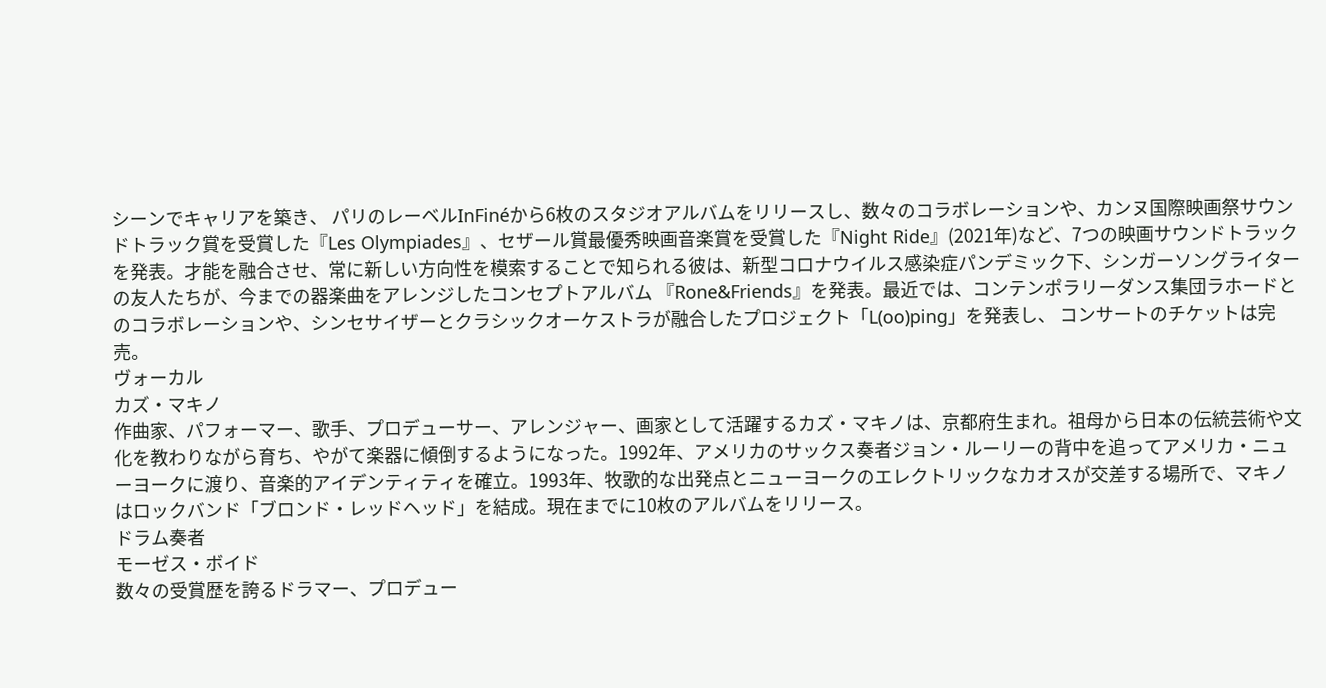シーンでキャリアを築き、 パリのレーベルInFinéから6枚のスタジオアルバムをリリースし、数々のコラボレーションや、カンヌ国際映画祭サウンドトラック賞を受賞した『Les Olympiades』、セザール賞最優秀映画音楽賞を受賞した『Night Ride』(2021年)など、7つの映画サウンドトラックを発表。才能を融合させ、常に新しい方向性を模索することで知られる彼は、新型コロナウイルス感染症パンデミック下、シンガーソングライターの友人たちが、今までの器楽曲をアレンジしたコンセプトアルバム 『Rone&Friends』を発表。最近では、コンテンポラリーダンス集団ラホードとのコラボレーションや、シンセサイザーとクラシックオーケストラが融合したプロジェクト「L(oo)ping」を発表し、 コンサートのチケットは完売。
ヴォーカル
カズ・マキノ
作曲家、パフォーマー、歌手、プロデューサー、アレンジャー、画家として活躍するカズ・マキノは、京都府生まれ。祖母から日本の伝統芸術や文化を教わりながら育ち、やがて楽器に傾倒するようになった。1992年、アメリカのサックス奏者ジョン・ルーリーの背中を追ってアメリカ・ニューヨークに渡り、音楽的アイデンティティを確立。1993年、牧歌的な出発点とニューヨークのエレクトリックなカオスが交差する場所で、マキノはロックバンド「ブロンド・レッドヘッド」を結成。現在までに10枚のアルバムをリリース。
ドラム奏者
モーゼス・ボイド
数々の受賞歴を誇るドラマー、プロデュー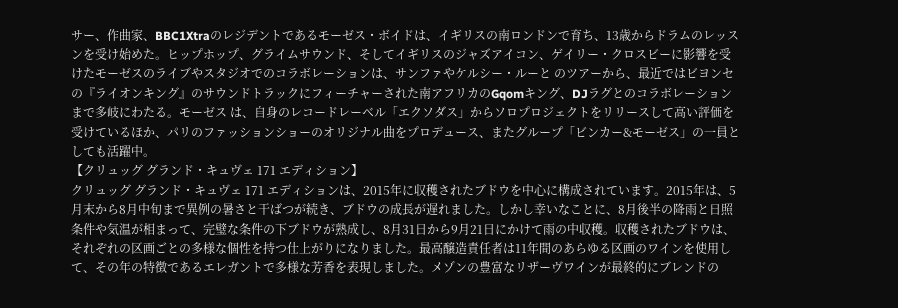サー、作曲家、BBC1Xtraのレジデントであるモーゼス・ボイドは、イギリスの南ロンドンで育ち、13歳からドラムのレッスンを受け始めた。ヒップホップ、グライムサウンド、そしてイギリスのジャズアイコン、ゲイリー・クロスビーに影響を受けたモーゼスのライブやスタジオでのコラボレーションは、サンファやケルシー・ルーと のツアーから、最近ではビヨンセの『ライオンキング』のサウンドトラックにフィーチャーされた南アフリカのGqomキング、DJラグとのコラボレーションまで多岐にわたる。モーゼス は、自身のレコードレーベル「エクソダス」からソロプロジェクトをリリースして高い評価を受けているほか、パリのファッションショーのオリジナル曲をプロデュース、またグループ「ビンカー&モーゼス」の一員としても活躍中。
【クリュッグ グランド・キュヴェ 171 エディション】
クリュッグ グランド・キュヴェ 171 エディションは、2015年に収穫されたブドウを中心に構成されています。2015年は、5月末から8月中旬まで異例の暑さと干ばつが続き、ブドウの成長が遅れました。しかし幸いなことに、8月後半の降雨と日照条件や気温が相まって、完璧な条件の下ブドウが熟成し、8月31日から9月21日にかけて雨の中収穫。収穫されたブドウは、それぞれの区画ごとの多様な個性を持つ仕上がりになりました。最高醸造責任者は11年間のあらゆる区画のワインを使用して、その年の特徴であるエレガントで多様な芳香を表現しました。メゾンの豊富なリザーヴワインが最終的にブレンドの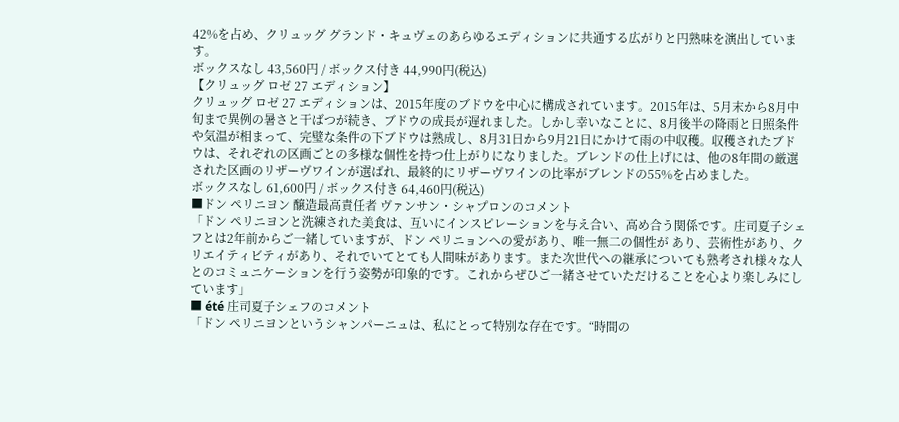42%を占め、クリュッグ グランド・キュヴェのあらゆるエディションに共通する広がりと円熟味を演出しています。
ボックスなし 43,560円 / ボックス付き 44,990円(税込)
【クリュッグ ロゼ 27 エディション】
クリュッグ ロゼ 27 エディションは、2015年度のブドウを中心に構成されています。2015年は、5月末から8月中旬まで異例の暑さと干ばつが続き、ブドウの成長が遅れました。しかし幸いなことに、8月後半の降雨と日照条件や気温が相まって、完璧な条件の下ブドウは熟成し、8月31日から9月21日にかけて雨の中収穫。収穫されたブドウは、それぞれの区画ごとの多様な個性を持つ仕上がりになりました。ブレンドの仕上げには、他の8年間の厳選された区画のリザーヴワインが選ばれ、最終的にリザーヴワインの比率がブレンドの55%を占めました。
ボックスなし 61,600円 / ボックス付き 64,460円(税込)
■ドン ペリニヨン 醸造最高責任者 ヴァンサン・シャプロンのコメント
「ドン ペリニヨンと洗練された美食は、互いにインスピレーションを与え合い、高め合う関係です。庄司夏子シェフとは2年前からご一緒していますが、ドン ペリニョンへの愛があり、唯一無二の個性が あり、芸術性があり、クリエイティビティがあり、それでいてとても人間味があります。また次世代への継承についても熟考され様々な人とのコミュニケーションを行う姿勢が印象的です。これからぜひご一緒させていただけることを心より楽しみにしています」
■ été 庄司夏子シェフのコメント
「ドン ペリニヨンというシャンパーニュは、私にとって特別な存在です。“時間の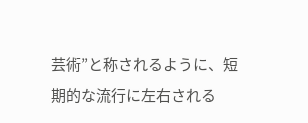芸術”と称されるように、短期的な流行に左右される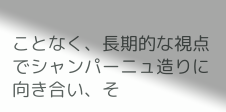ことなく、長期的な視点でシャンパーニュ造りに向き合い、そ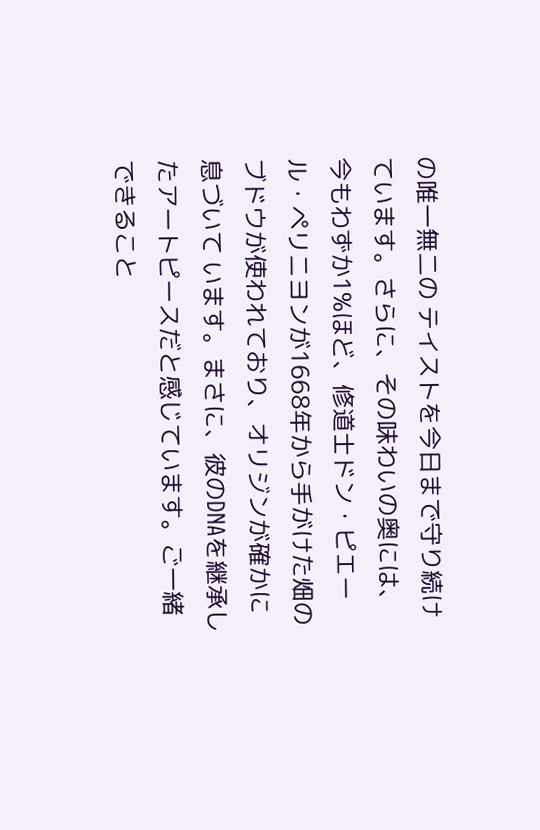の唯一無二の テイストを今日まで守り続けています。さらに、その味わいの奥には、今もわずか1%ほど、修道士ドン・ピエール・ペリニヨンが1668年から手がけた畑のブドウが使われており、オリジンが確かに息づいて います。まさに、彼のDNAを継承したアートピースだと感じています。ご一緒できること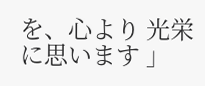を、心より 光栄に思います 」